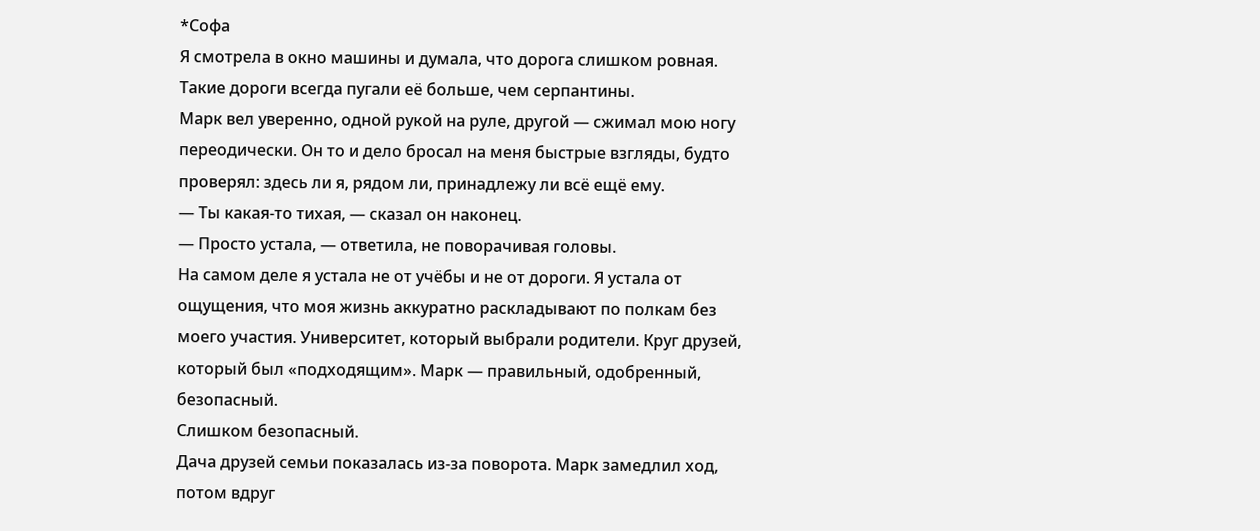*Софа
Я смотрела в окно машины и думала, что дорога слишком ровная.
Такие дороги всегда пугали её больше, чем серпантины.
Марк вел уверенно, одной рукой на руле, другой — сжимал мою ногу переодически. Он то и дело бросал на меня быстрые взгляды, будто проверял: здесь ли я, рядом ли, принадлежу ли всё ещё ему.
— Ты какая-то тихая, — сказал он наконец.
— Просто устала, — ответила, не поворачивая головы.
На самом деле я устала не от учёбы и не от дороги. Я устала от ощущения, что моя жизнь аккуратно раскладывают по полкам без моего участия. Университет, который выбрали родители. Круг друзей, который был «подходящим». Марк — правильный, одобренный, безопасный.
Слишком безопасный.
Дача друзей семьи показалась из-за поворота. Марк замедлил ход, потом вдруг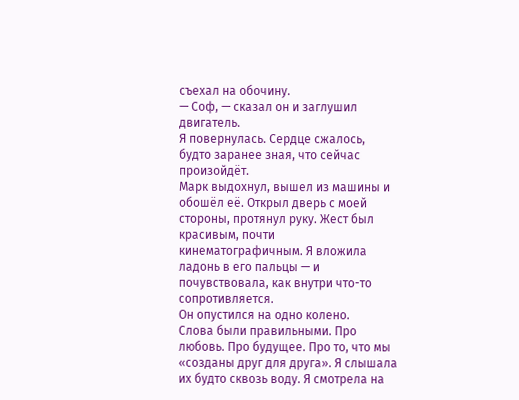съехал на обочину.
— Соф, — сказал он и заглушил двигатель.
Я повернулась. Сердце сжалось, будто заранее зная, что сейчас произойдёт.
Марк выдохнул, вышел из машины и обошёл её. Открыл дверь с моей стороны, протянул руку. Жест был красивым, почти кинематографичным. Я вложила ладонь в его пальцы — и почувствовала, как внутри что-то сопротивляется.
Он опустился на одно колено.
Слова были правильными. Про любовь. Про будущее. Про то, что мы «созданы друг для друга». Я слышала их будто сквозь воду. Я смотрела на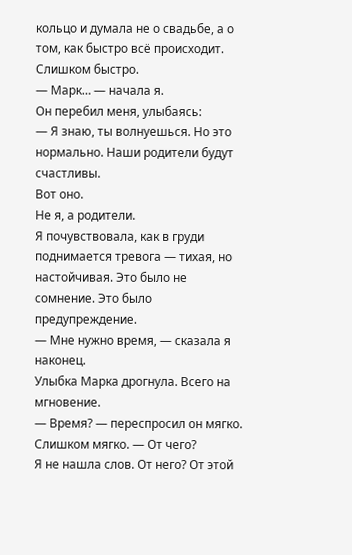кольцо и думала не о свадьбе, а о том, как быстро всё происходит.
Слишком быстро.
— Марк… — начала я.
Он перебил меня, улыбаясь:
— Я знаю, ты волнуешься. Но это нормально. Наши родители будут счастливы.
Вот оно.
Не я, а родители.
Я почувствовала, как в груди поднимается тревога — тихая, но настойчивая. Это было не сомнение. Это было предупреждение.
— Мне нужно время, — сказала я наконец.
Улыбка Марка дрогнула. Всего на мгновение.
— Время? — переспросил он мягко. Слишком мягко. — От чего?
Я не нашла слов. От него? От этой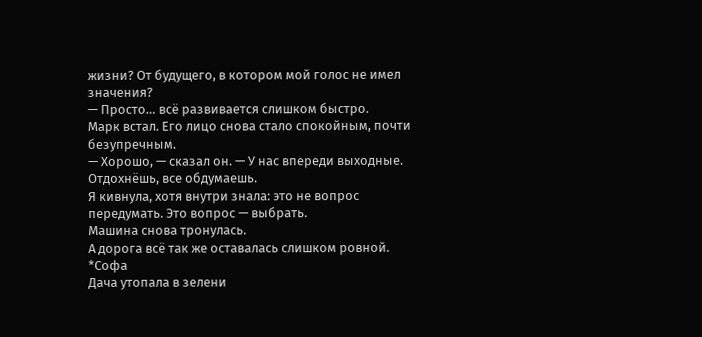жизни? От будущего, в котором мой голос не имел значения?
— Просто… всё развивается слишком быстро.
Марк встал. Его лицо снова стало спокойным, почти безупречным.
— Хорошо, — сказал он. — У нас впереди выходные. Отдохнёшь, все обдумаешь.
Я кивнула, хотя внутри знала: это не вопрос передумать. Это вопрос — выбрать.
Машина снова тронулась.
А дорога всё так же оставалась слишком ровной.
*Софа
Дача утопала в зелени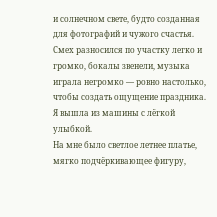и солнечном свете, будто созданная для фотографий и чужого счастья. Смех разносился по участку легко и громко, бокалы звенели, музыка играла негромко — ровно настолько, чтобы создать ощущение праздника.
Я вышла из машины с лёгкой улыбкой.
На мне было светлое летнее платье, мягко подчёркивающее фигуру,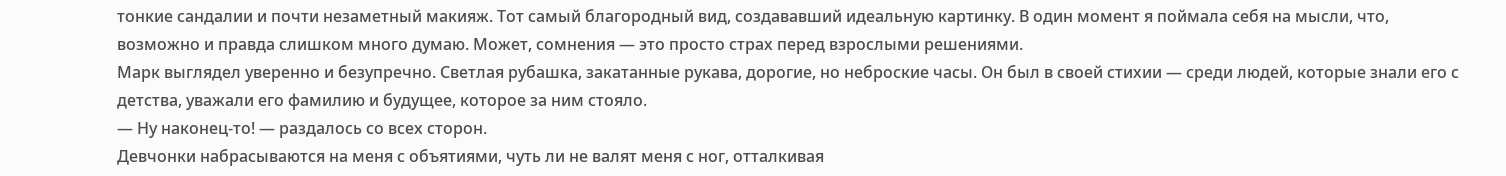тонкие сандалии и почти незаметный макияж. Тот самый благородный вид, создававший идеальную картинку. В один момент я поймала себя на мысли, что, возможно и правда слишком много думаю. Может, сомнения — это просто страх перед взрослыми решениями.
Марк выглядел уверенно и безупречно. Светлая рубашка, закатанные рукава, дорогие, но неброские часы. Он был в своей стихии — среди людей, которые знали его с детства, уважали его фамилию и будущее, которое за ним стояло.
— Ну наконец-то! — раздалось со всех сторон.
Девчонки набрасываются на меня с объятиями, чуть ли не валят меня с ног, отталкивая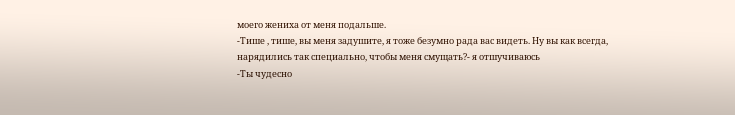моего жениха от меня подальше.
-Тише , тише, вы меня задушите, я тоже безумно рада вас видеть. Ну вы как всегда, нарядились так специально, чтобы меня смущать?- я отшучиваюсь
-Ты чудесно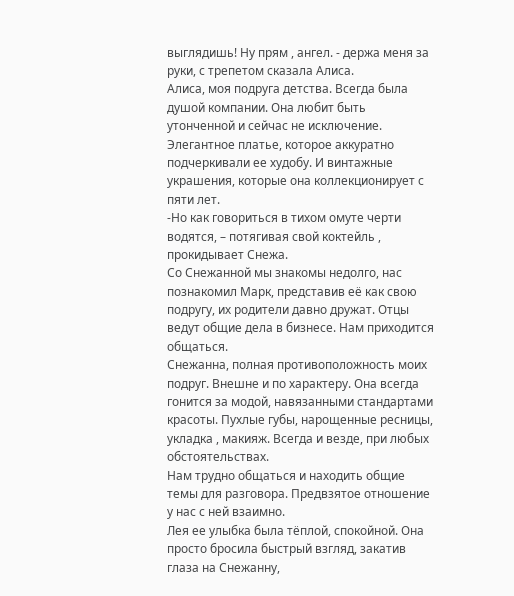выглядишь! Ну прям , ангел. - держа меня за руки, с трепетом сказала Алиса.
Алиса, моя подруга детства. Всегда была душой компании. Она любит быть утонченной и сейчас не исключение. Элегантное платье, которое аккуратно подчеркивали ее худобу. И винтажные украшения, которые она коллекционирует с пяти лет.
-Но как говориться в тихом омуте черти водятся, – потягивая свой коктейль , прокидывает Снежа.
Со Снежанной мы знакомы недолго, нас познакомил Марк, представив её как свою подругу, их родители давно дружат. Отцы ведут общие дела в бизнесе. Нам приходится общаться.
Снежанна, полная противоположность моих подруг. Внешне и по характеру. Она всегда гонится за модой, навязанными стандартами красоты. Пухлые губы, нарощенные ресницы, укладка , макияж. Всегда и везде, при любых обстоятельствах.
Нам трудно общаться и находить общие темы для разговора. Предвзятое отношение у нас с ней взаимно.
Лея ее улыбка была тёплой, спокойной. Она просто бросила быстрый взгляд, закатив глаза на Снежанну,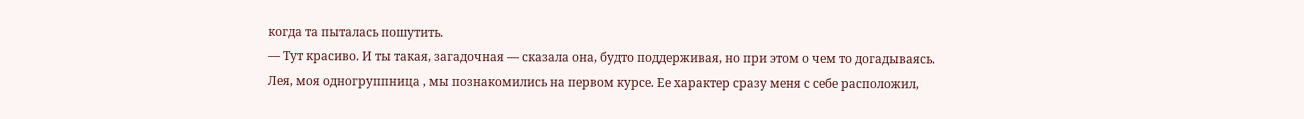когда та пыталась пошутить.
— Тут красиво. И ты такая, загадочная — сказала она, будто поддерживая, но при этом о чем то догадываясь.
Лея, моя одногруппница , мы познакомились на первом курсе. Ее характер сразу меня с себе расположил,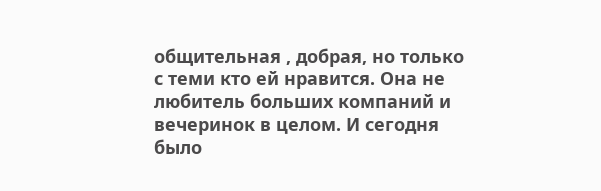общительная , добрая, но только с теми кто ей нравится. Она не любитель больших компаний и вечеринок в целом. И сегодня было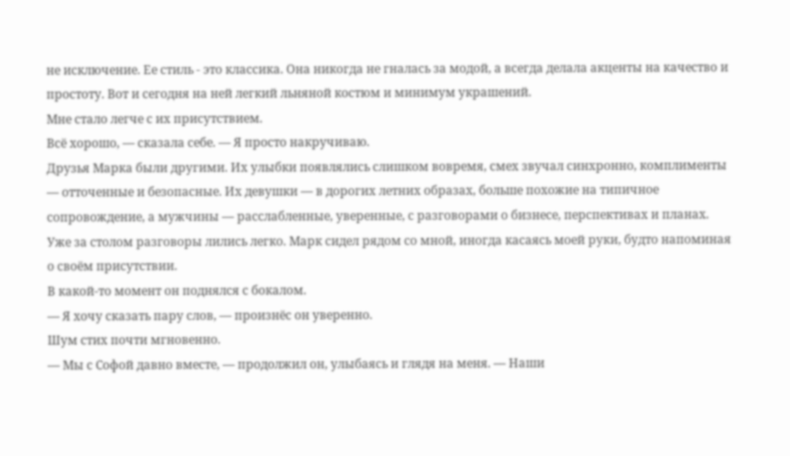не исключение. Ее стиль - это классика. Она никогда не гналась за модой, а всегда делала акценты на качество и простоту. Вот и сегодня на ней легкий льняной костюм и минимум украшений.
Мне стало легче с их присутствием.
Всё хорошо, — сказала себе. — Я просто накручиваю.
Друзья Марка были другими. Их улыбки появлялись слишком вовремя, смех звучал синхронно, комплименты — отточенные и безопасные. Их девушки — в дорогих летних образах, больше похожие на типичное сопровождение, а мужчины — расслабленные, уверенные, с разговорами о бизнесе, перспективах и планах.
Уже за столом разговоры лились легко. Марк сидел рядом со мной, иногда касаясь моей руки, будто напоминая о своём присутствии.
В какой-то момент он поднялся с бокалом.
— Я хочу сказать пару слов, — произнёс он уверенно.
Шум стих почти мгновенно.
— Мы с Софой давно вместе, — продолжил он, улыбаясь и глядя на меня. — Наши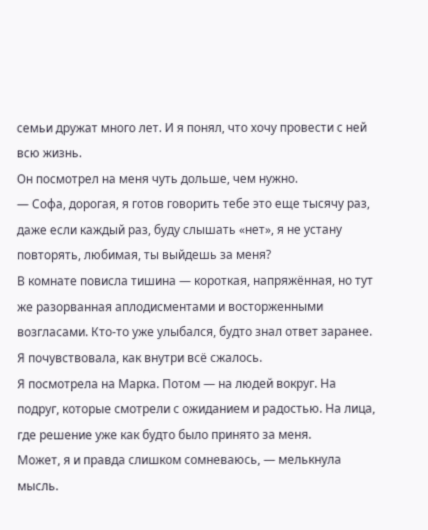семьи дружат много лет. И я понял, что хочу провести с ней всю жизнь.
Он посмотрел на меня чуть дольше, чем нужно.
— Софа, дорогая, я готов говорить тебе это еще тысячу раз, даже если каждый раз, буду слышать «нет», я не устану повторять, любимая, ты выйдешь за меня?
В комнате повисла тишина — короткая, напряжённая, но тут же разорванная аплодисментами и восторженными возгласами. Кто-то уже улыбался, будто знал ответ заранее.
Я почувствовала, как внутри всё сжалось.
Я посмотрела на Марка. Потом — на людей вокруг. На подруг, которые смотрели с ожиданием и радостью. На лица, где решение уже как будто было принято за меня.
Может, я и правда слишком сомневаюсь, — мелькнула мысль.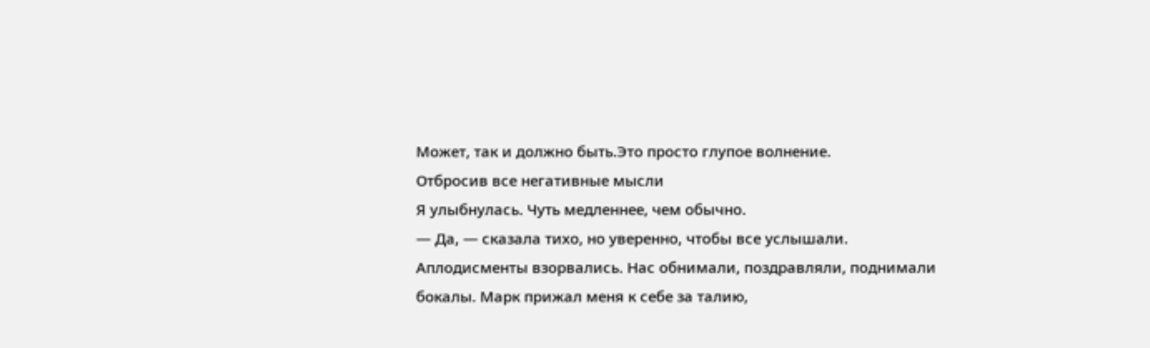Может, так и должно быть.Это просто глупое волнение.
Отбросив все негативные мысли
Я улыбнулась. Чуть медленнее, чем обычно.
— Да, — сказала тихо, но уверенно, чтобы все услышали.
Аплодисменты взорвались. Нас обнимали, поздравляли, поднимали бокалы. Марк прижал меня к себе за талию,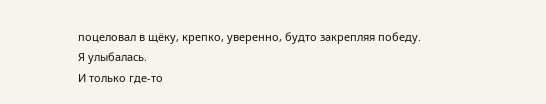поцеловал в щёку, крепко, уверенно, будто закрепляя победу.
Я улыбалась.
И только где-то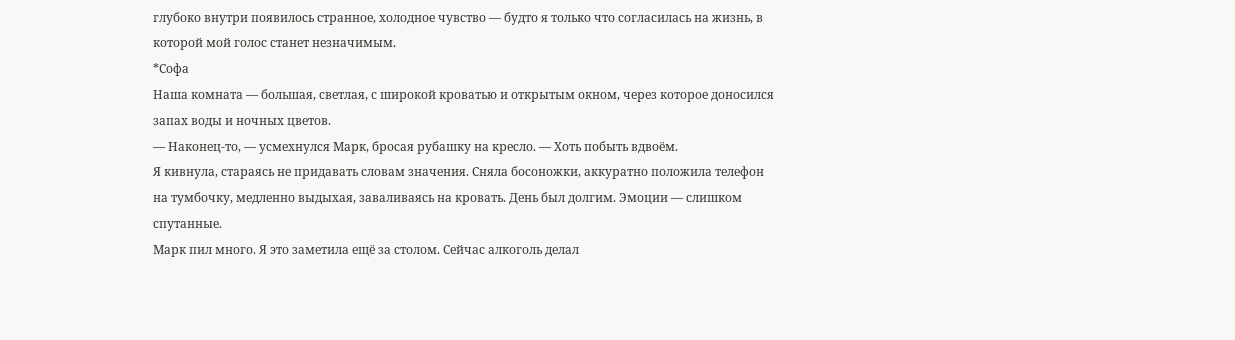глубоко внутри появилось странное, холодное чувство — будто я только что согласилась на жизнь, в которой мой голос станет незначимым.
*Софа
Наша комната — большая, светлая, с широкой кроватью и открытым окном, через которое доносился запах воды и ночных цветов.
— Наконец-то, — усмехнулся Марк, бросая рубашку на кресло. — Хоть побыть вдвоём.
Я кивнула, стараясь не придавать словам значения. Сняла босоножки, аккуратно положила телефон на тумбочку, медленно выдыхая, заваливаясь на кровать. День был долгим. Эмоции — слишком спутанные.
Марк пил много. Я это заметила ещё за столом. Сейчас алкоголь делал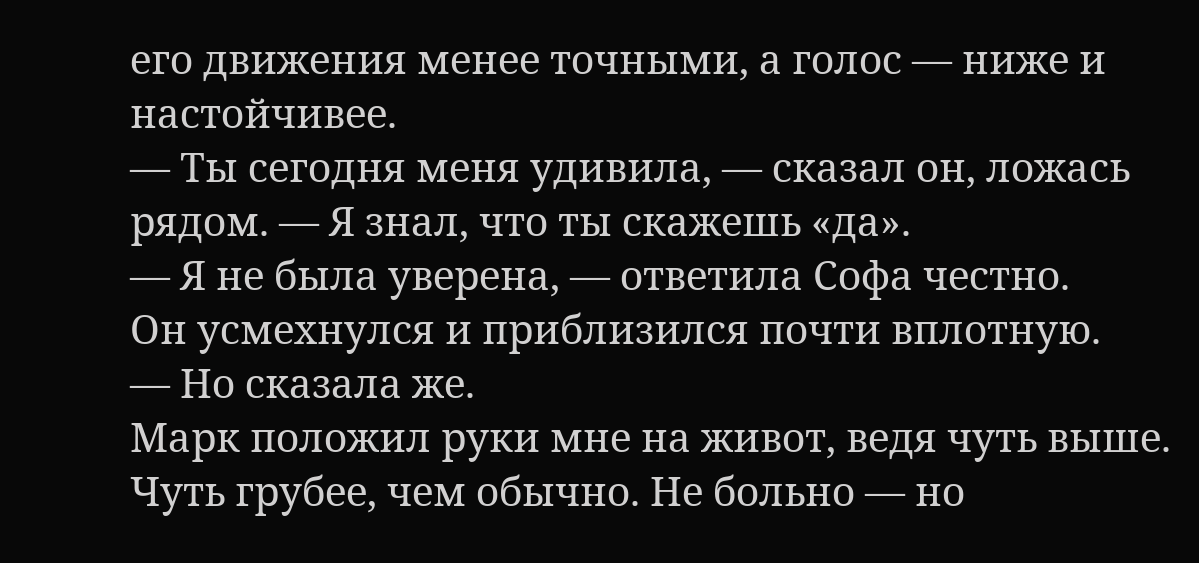его движения менее точными, а голос — ниже и настойчивее.
— Ты сегодня меня удивила, — сказал он, ложась рядом. — Я знал, что ты скажешь «да».
— Я не была уверена, — ответила Софа честно.
Он усмехнулся и приблизился почти вплотную.
— Но сказала же.
Марк положил руки мне на живот, ведя чуть выше. Чуть грубее, чем обычно. Не больно — но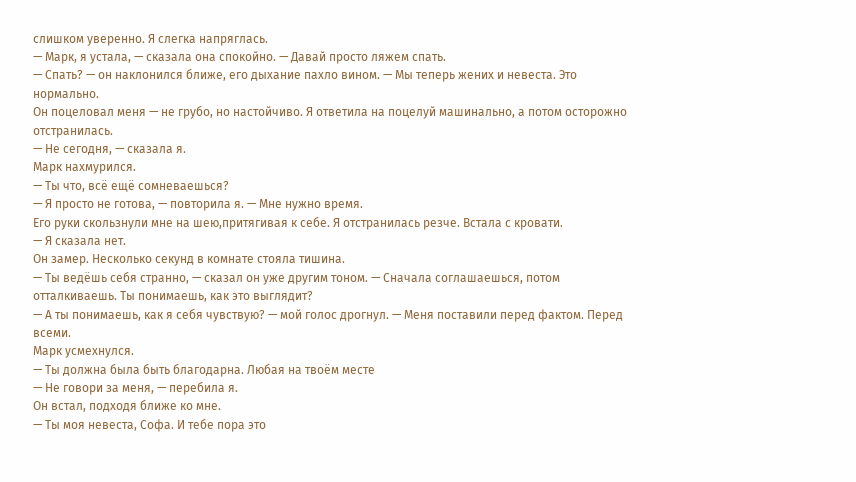слишком уверенно. Я слегка напряглась.
— Марк, я устала, — сказала она спокойно. — Давай просто ляжем спать.
— Спать? — он наклонился ближе, его дыхание пахло вином. — Мы теперь жених и невеста. Это нормально.
Он поцеловал меня — не грубо, но настойчиво. Я ответила на поцелуй машинально, а потом осторожно отстранилась.
— Не сегодня, — сказала я.
Марк нахмурился.
— Ты что, всё ещё сомневаешься?
— Я просто не готова, — повторила я. — Мне нужно время.
Его руки скользнули мне на шею,притягивая к себе. Я отстранилась резче. Встала с кровати.
— Я сказала нет.
Он замер. Несколько секунд в комнате стояла тишина.
— Ты ведёшь себя странно, — сказал он уже другим тоном. — Сначала соглашаешься, потом отталкиваешь. Ты понимаешь, как это выглядит?
— А ты понимаешь, как я себя чувствую? — мой голос дрогнул. — Меня поставили перед фактом. Перед всеми.
Марк усмехнулся.
— Ты должна была быть благодарна. Любая на твоём месте
— Не говори за меня, — перебила я.
Он встал, подходя ближе ко мне.
— Ты моя невеста, Софа. И тебе пора это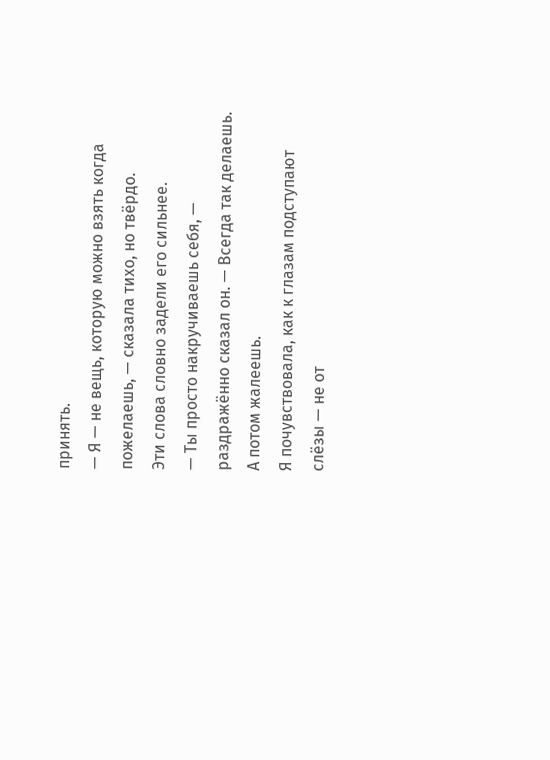принять.
— Я — не вещь, которую можно взять когда пожелаешь, — сказала тихо, но твёрдо.
Эти слова словно задели его сильнее.
— Ты просто накручиваешь себя, — раздражённо сказал он. — Всегда так делаешь. А потом жалеешь.
Я почувствовала, как к глазам подступают слёзы — не от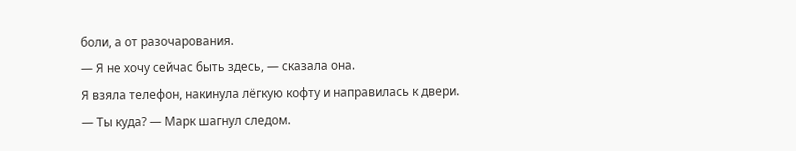боли, а от разочарования.
— Я не хочу сейчас быть здесь, — сказала она.
Я взяла телефон, накинула лёгкую кофту и направилась к двери.
— Ты куда? — Марк шагнул следом.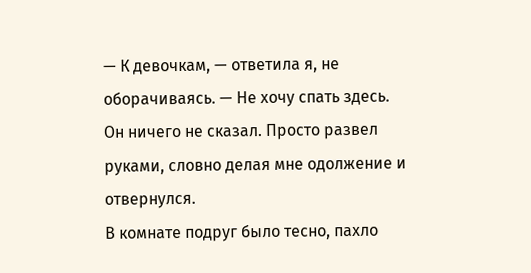— К девочкам, — ответила я, не оборачиваясь. — Не хочу спать здесь.
Он ничего не сказал. Просто развел руками, словно делая мне одолжение и отвернулся.
В комнате подруг было тесно, пахло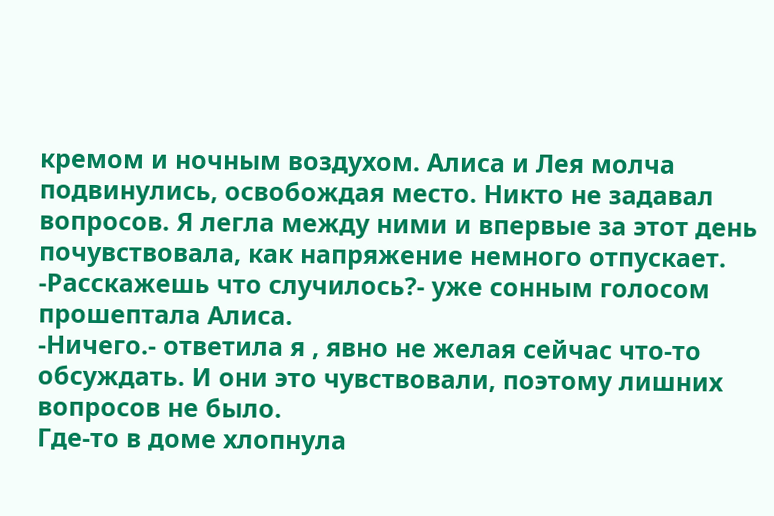кремом и ночным воздухом. Алиса и Лея молча подвинулись, освобождая место. Никто не задавал вопросов. Я легла между ними и впервые за этот день почувствовала, как напряжение немного отпускает.
-Расскажешь что случилось?- уже сонным голосом прошептала Алиса.
-Ничего.- ответила я , явно не желая сейчас что-то обсуждать. И они это чувствовали, поэтому лишних вопросов не было.
Где-то в доме хлопнула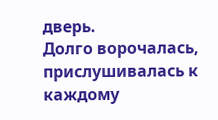дверь.
Долго ворочалась, прислушивалась к каждому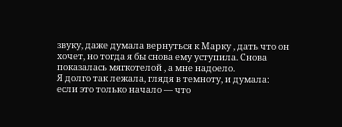звуку, даже думала вернуться к Марку , дать что он хочет, но тогда я бы снова ему уступила. Снова показалась мягкотелой , а мне надоело.
Я долго так лежала, глядя в темноту, и думала:
если это только начало — что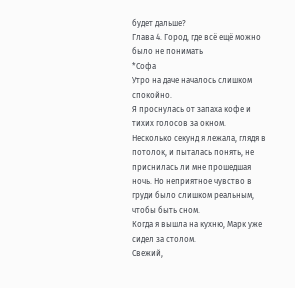будет дальше?
Глава 4. Город, где всё ещё можно было не понимать
*Софа
Утро на даче началось слишком спокойно.
Я проснулась от запаха кофе и тихих голосов за окном. Несколько секунд я лежала, глядя в потолок, и пыталась понять, не приснилась ли мне прошедшая ночь. Но неприятное чувство в груди было слишком реальным, чтобы быть сном.
Когда я вышла на кухню, Марк уже сидел за столом.
Свежий,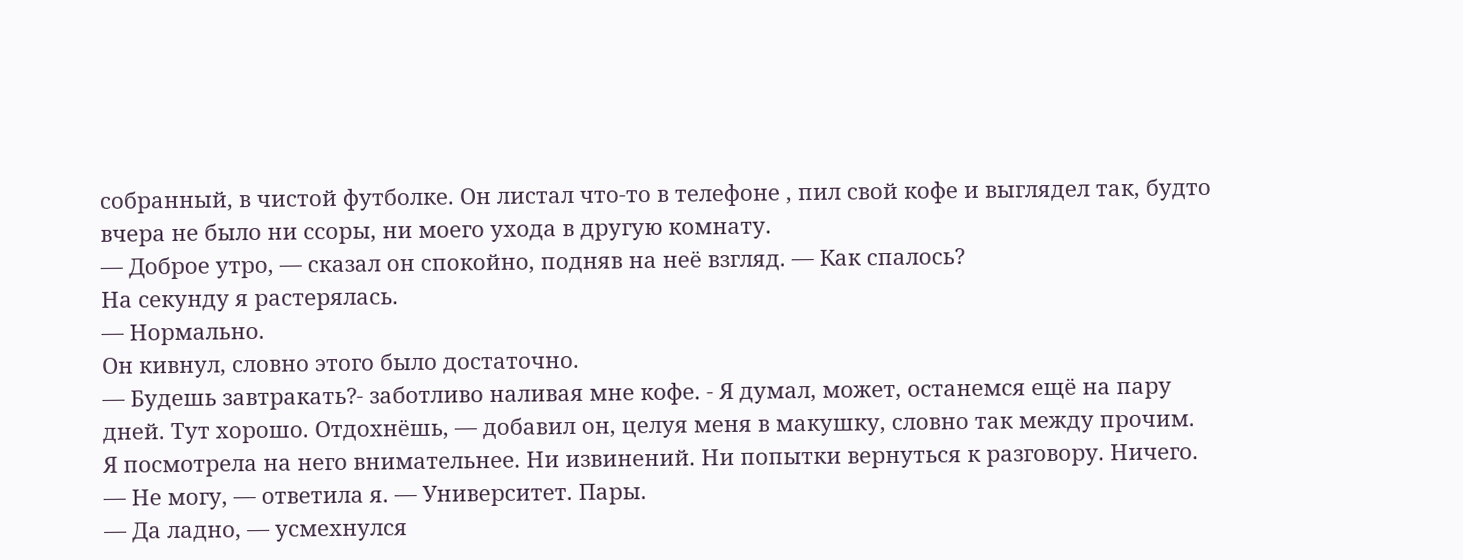собранный, в чистой футболке. Он листал что-то в телефоне , пил свой кофе и выглядел так, будто вчера не было ни ссоры, ни моего ухода в другую комнату.
— Доброе утро, — сказал он спокойно, подняв на неё взгляд. — Как спалось?
На секунду я растерялась.
— Нормально.
Он кивнул, словно этого было достаточно.
— Будешь завтракать?- заботливо наливая мне кофе. - Я думал, может, останемся ещё на пару дней. Тут хорошо. Отдохнёшь, — добавил он, целуя меня в макушку, словно так между прочим.
Я посмотрела на него внимательнее. Ни извинений. Ни попытки вернуться к разговору. Ничего.
— Не могу, — ответила я. — Университет. Пары.
— Да ладно, — усмехнулся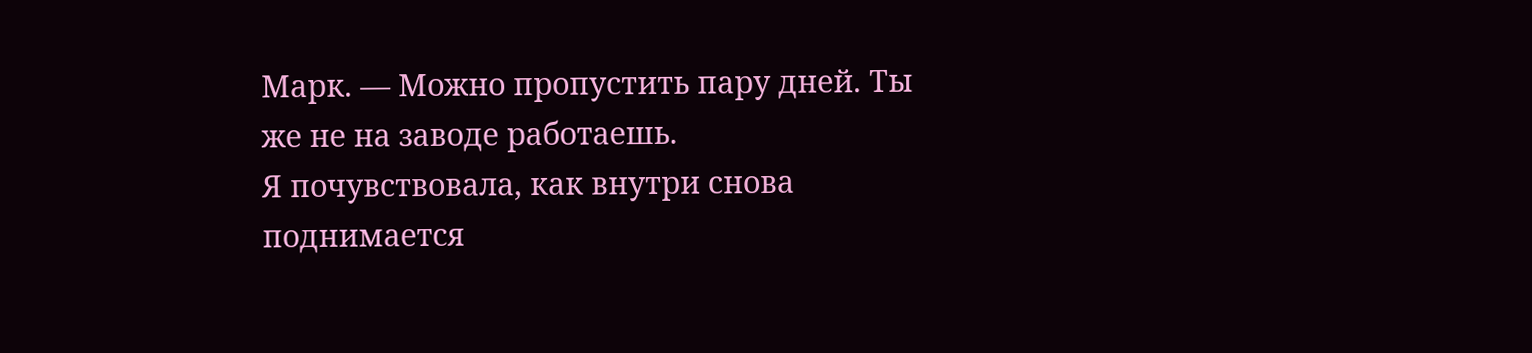Марк. — Можно пропустить пару дней. Ты же не на заводе работаешь.
Я почувствовала, как внутри снова поднимается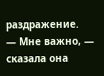раздражение.
— Мне важно, — сказала она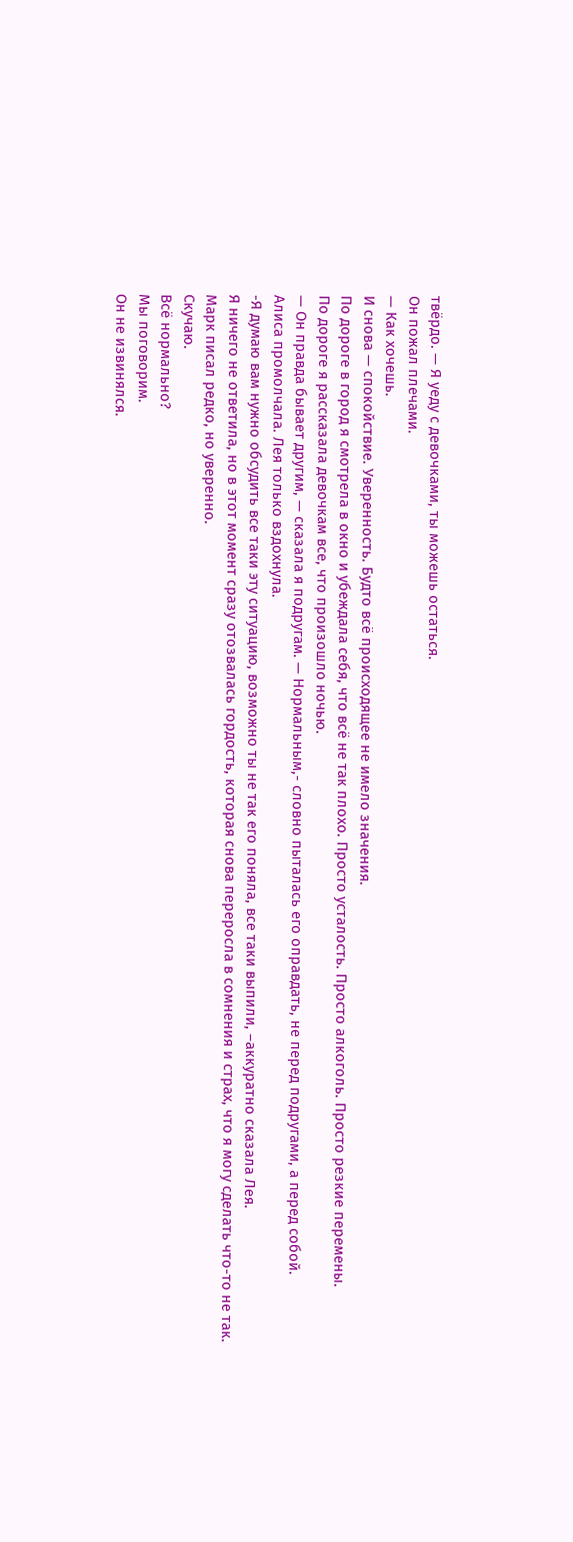твёрдо. — Я уеду с девочками, ты можешь остаться.
Он пожал плечами.
— Как хочешь.
И снова — спокойствие. Уверенность. Будто всё происходящее не имело значения.
По дороге в город я смотрела в окно и убеждала себя, что всё не так плохо. Просто усталость. Просто алкоголь. Просто резкие перемены.
По дороге я рассказала девочкам все, что произошло ночью.
— Он правда бывает другим, — сказала я подругам. — Нормальным,- словно пыталась его оправдать, не перед подругами, а перед собой.
Алиса промолчала. Лея только вздохнула.
-Я думаю вам нужно обсудить все таки эту ситуацию, возможно ты не так его поняла, все таки выпили, –аккуратно сказала Лея.
Я ничего не ответила, но в этот момент сразу отозвалась гордость, которая снова переросла в сомнения и страх, что я могу сделать что-то не так.
Марк писал редко, но уверенно.
Скучаю.
Всё нормально?
Мы поговорим.
Он не извинялся.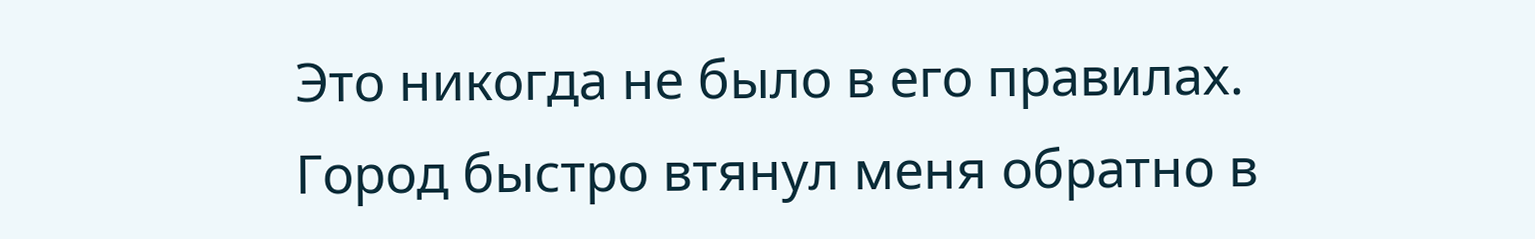Это никогда не было в его правилах.
Город быстро втянул меня обратно в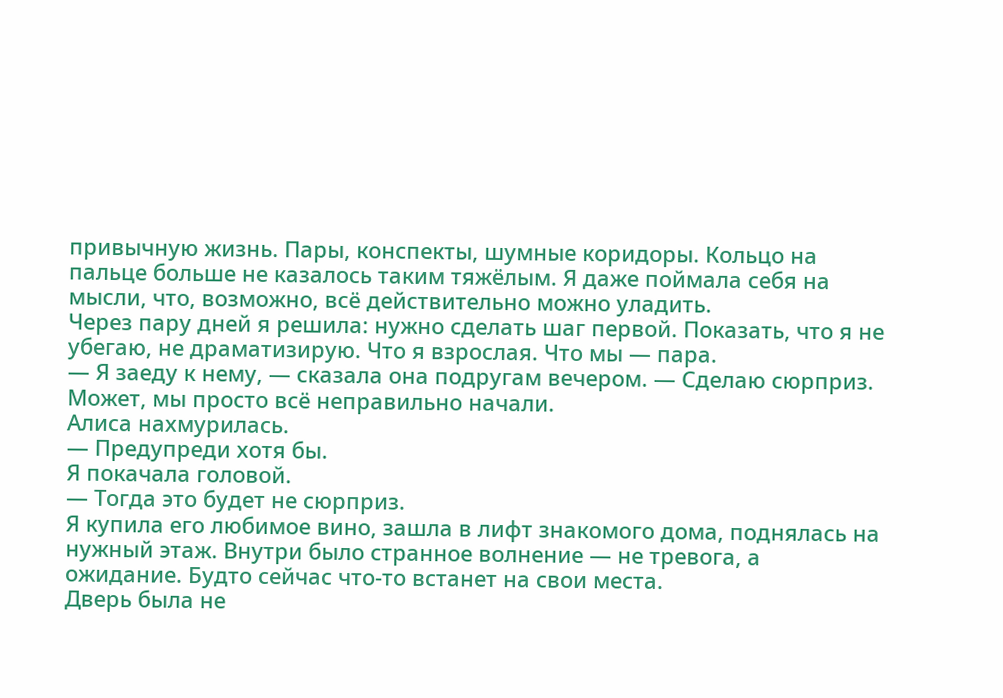привычную жизнь. Пары, конспекты, шумные коридоры. Кольцо на пальце больше не казалось таким тяжёлым. Я даже поймала себя на мысли, что, возможно, всё действительно можно уладить.
Через пару дней я решила: нужно сделать шаг первой. Показать, что я не убегаю, не драматизирую. Что я взрослая. Что мы — пара.
— Я заеду к нему, — сказала она подругам вечером. — Сделаю сюрприз. Может, мы просто всё неправильно начали.
Алиса нахмурилась.
— Предупреди хотя бы.
Я покачала головой.
— Тогда это будет не сюрприз.
Я купила его любимое вино, зашла в лифт знакомого дома, поднялась на нужный этаж. Внутри было странное волнение — не тревога, а ожидание. Будто сейчас что-то встанет на свои места.
Дверь была не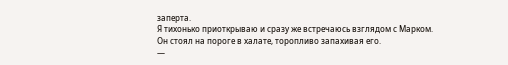заперта.
Я тихонько приоткрываю и сразу же встречаюсь взглядом с Марком.
Он стоял на пороге в халате, торопливо запахивая его.
—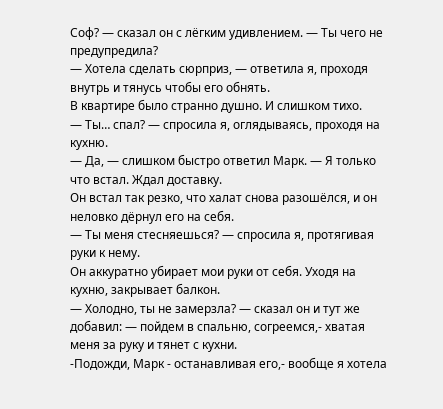Соф? — сказал он с лёгким удивлением. — Ты чего не предупредила?
— Хотела сделать сюрприз, — ответила я, проходя внутрь и тянусь чтобы его обнять.
В квартире было странно душно. И слишком тихо.
— Ты… спал? — спросила я, оглядываясь, проходя на кухню.
— Да, — слишком быстро ответил Марк. — Я только что встал. Ждал доставку.
Он встал так резко, что халат снова разошёлся, и он неловко дёрнул его на себя.
— Ты меня стесняешься? — спросила я, протягивая руки к нему.
Он аккуратно убирает мои руки от себя. Уходя на кухню, закрывает балкон.
— Холодно, ты не замерзла? — сказал он и тут же добавил: — пойдем в спальню, согреемся,- хватая меня за руку и тянет с кухни.
-Подожди, Марк - останавливая его,- вообще я хотела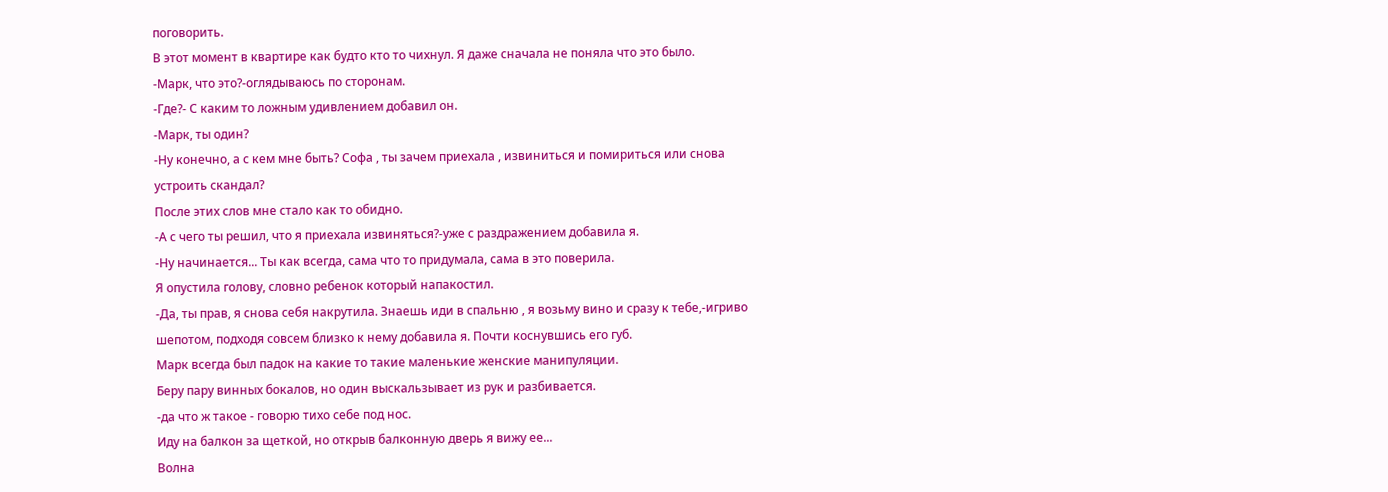поговорить.
В этот момент в квартире как будто кто то чихнул. Я даже сначала не поняла что это было.
-Марк, что это?-оглядываюсь по сторонам.
-Где?- С каким то ложным удивлением добавил он.
-Марк, ты один?
-Ну конечно, а с кем мне быть? Софа , ты зачем приехала , извиниться и помириться или снова устроить скандал?
После этих слов мне стало как то обидно.
-А с чего ты решил, что я приехала извиняться?-уже с раздражением добавила я.
-Ну начинается... Ты как всегда, сама что то придумала, сама в это поверила.
Я опустила голову, словно ребенок который напакостил.
-Да, ты прав, я снова себя накрутила. Знаешь иди в спальню , я возьму вино и сразу к тебе,-игриво шепотом, подходя совсем близко к нему добавила я. Почти коснувшись его губ.
Марк всегда был падок на какие то такие маленькие женские манипуляции.
Беру пару винных бокалов, но один выскальзывает из рук и разбивается.
-да что ж такое - говорю тихо себе под нос.
Иду на балкон за щеткой, но открыв балконную дверь я вижу ее...
Волна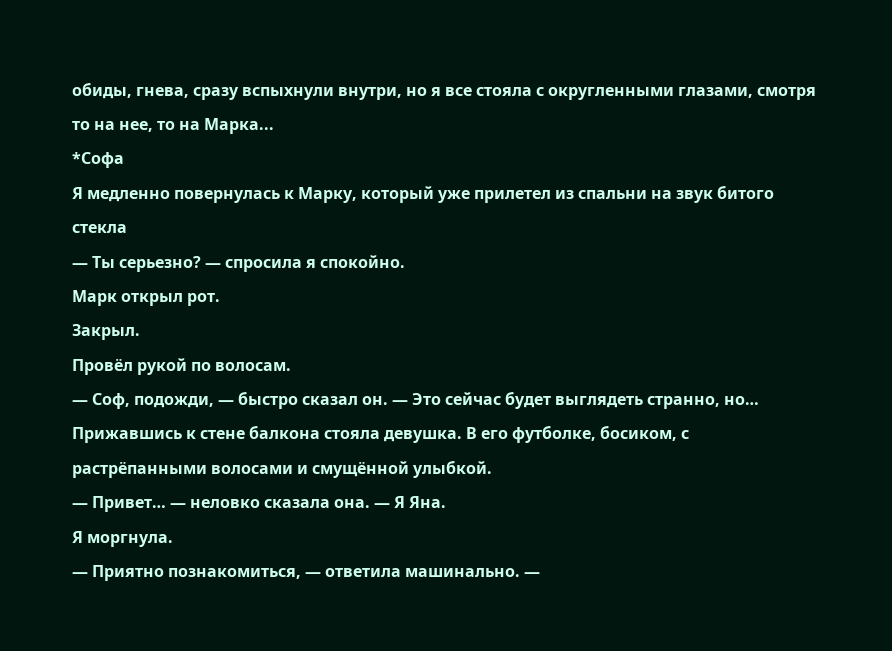обиды, гнева, сразу вспыхнули внутри, но я все стояла с округленными глазами, смотря то на нее, то на Марка...
*Софа
Я медленно повернулась к Марку, который уже прилетел из спальни на звук битого стекла
— Ты серьезно? — спросила я спокойно.
Марк открыл рот.
Закрыл.
Провёл рукой по волосам.
— Соф, подожди, — быстро сказал он. — Это сейчас будет выглядеть странно, но…
Прижавшись к стене балкона стояла девушка. В его футболке, босиком, с растрёпанными волосами и смущённой улыбкой.
— Привет… — неловко сказала она. — Я Яна.
Я моргнула.
— Приятно познакомиться, — ответила машинально. —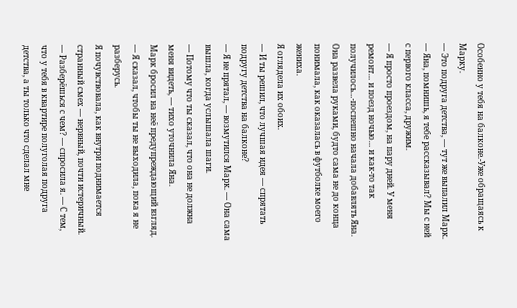Особенно у тебя на балконе.-Уже обращаясь к Марку.
— Это подруга детства, — тут же выпалил Марк. — Яна, помнишь, я тебе рассказывал? Мы с ней с первого класса, дружим.
— Я просто проездом, на пару дней. У меня ремонт… и поезд ночью… и как-то так получилось…-поспешно начала добавлять Яна.
Она развела руками, будто сама не до конца понимала, как оказалась в футболке моего жениха.
Я оглядела их обоих.
— И ты решил, что лучшая идея — спрятать подругу детства на балконе?
— Я не прятал, — возмутился Марк. — Она сама вышла, когда услышала шаги.
— Потому что ты сказал, что она не должна меня видеть, — тихо уточнила Яна.
Марк бросил на неё предупреждающий взгляд.
— Я сказал, чтобы ты не выходила, пока я не разберусь.
Я почувствовала, как внутри поднимается странный смех — нервный, почти истеричный.
— Разберёшься с чем? — спросила я. — С тем, что у тебя в квартире полуголая подруга детства, а ты только что сделал мне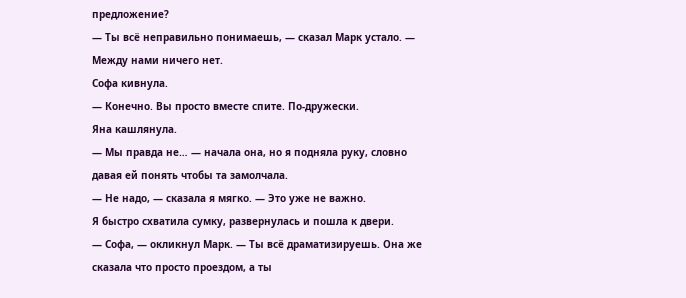предложение?
— Ты всё неправильно понимаешь, — сказал Марк устало. — Между нами ничего нет.
Софа кивнула.
— Конечно. Вы просто вместе спите. По-дружески.
Яна кашлянула.
— Мы правда не… — начала она, но я подняла руку, словно давая ей понять чтобы та замолчала.
— Не надо, — сказала я мягко. — Это уже не важно.
Я быстро схватила сумку, развернулась и пошла к двери.
— Софа, — окликнул Марк. — Ты всё драматизируешь. Она же сказала что просто проездом, а ты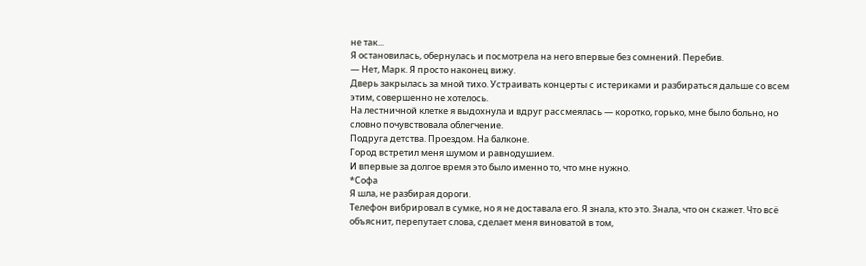не так...
Я остановилась, обернулась и посмотрела на него впервые без сомнений. Перебив.
— Нет, Марк. Я просто наконец вижу.
Дверь закрылась за мной тихо. Устраивать концерты с истериками и разбираться дальше со всем этим, совершенно не хотелось.
На лестничной клетке я выдохнула и вдруг рассмеялась — коротко, горько, мне было больно, но словно почувствовала облегчение.
Подруга детства. Проездом. На балконе.
Город встретил меня шумом и равнодушием.
И впервые за долгое время это было именно то, что мне нужно.
*Софа
Я шла, не разбирая дороги.
Телефон вибрировал в сумке, но я не доставала его. Я знала, кто это. Знала, что он скажет. Что всё объяснит, перепутает слова, сделает меня виноватой в том,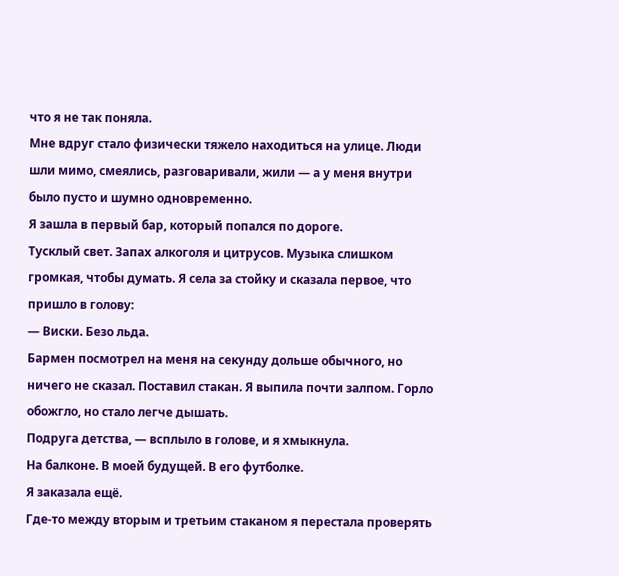что я не так поняла.
Мне вдруг стало физически тяжело находиться на улице. Люди шли мимо, смеялись, разговаривали, жили — а у меня внутри было пусто и шумно одновременно.
Я зашла в первый бар, который попался по дороге.
Тусклый свет. Запах алкоголя и цитрусов. Музыка слишком громкая, чтобы думать. Я села за стойку и сказала первое, что пришло в голову:
— Виски. Безо льда.
Бармен посмотрел на меня на секунду дольше обычного, но ничего не сказал. Поставил стакан. Я выпила почти залпом. Горло обожгло, но стало легче дышать.
Подруга детства, — всплыло в голове, и я хмыкнула.
На балконе. В моей будущей. В его футболке.
Я заказала ещё.
Где-то между вторым и третьим стаканом я перестала проверять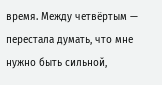время. Между четвёртым — перестала думать, что мне нужно быть сильной,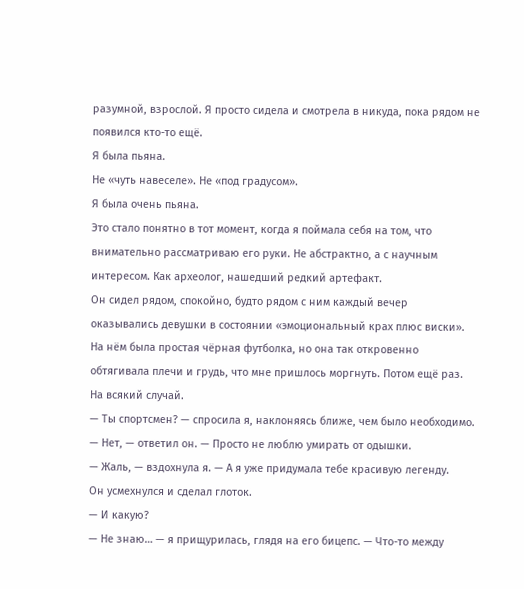разумной, взрослой. Я просто сидела и смотрела в никуда, пока рядом не появился кто-то ещё.
Я была пьяна.
Не «чуть навеселе». Не «под градусом».
Я была очень пьяна.
Это стало понятно в тот момент, когда я поймала себя на том, что внимательно рассматриваю его руки. Не абстрактно, а с научным интересом. Как археолог, нашедший редкий артефакт.
Он сидел рядом, спокойно, будто рядом с ним каждый вечер оказывались девушки в состоянии «эмоциональный крах плюс виски». На нём была простая чёрная футболка, но она так откровенно обтягивала плечи и грудь, что мне пришлось моргнуть. Потом ещё раз. На всякий случай.
— Ты спортсмен? — спросила я, наклоняясь ближе, чем было необходимо.
— Нет, — ответил он. — Просто не люблю умирать от одышки.
— Жаль, — вздохнула я. — А я уже придумала тебе красивую легенду.
Он усмехнулся и сделал глоток.
— И какую?
— Не знаю… — я прищурилась, глядя на его бицепс. — Что-то между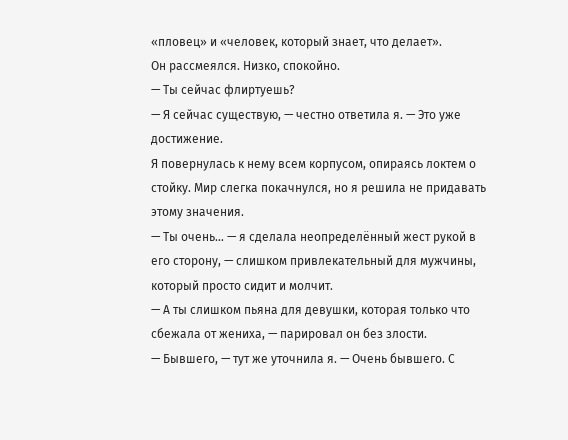«пловец» и «человек, который знает, что делает».
Он рассмеялся. Низко, спокойно.
— Ты сейчас флиртуешь?
— Я сейчас существую, — честно ответила я. — Это уже достижение.
Я повернулась к нему всем корпусом, опираясь локтем о стойку. Мир слегка покачнулся, но я решила не придавать этому значения.
— Ты очень… — я сделала неопределённый жест рукой в его сторону, — слишком привлекательный для мужчины, который просто сидит и молчит.
— А ты слишком пьяна для девушки, которая только что сбежала от жениха, — парировал он без злости.
— Бывшего, — тут же уточнила я. — Очень бывшего. С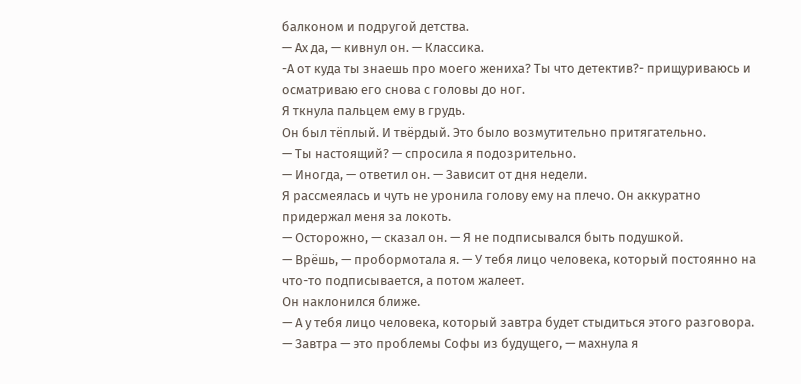балконом и подругой детства.
— Ах да, — кивнул он. — Классика.
-А от куда ты знаешь про моего жениха? Ты что детектив?- прищуриваюсь и осматриваю его снова с головы до ног.
Я ткнула пальцем ему в грудь.
Он был тёплый. И твёрдый. Это было возмутительно притягательно.
— Ты настоящий? — спросила я подозрительно.
— Иногда, — ответил он. — Зависит от дня недели.
Я рассмеялась и чуть не уронила голову ему на плечо. Он аккуратно придержал меня за локоть.
— Осторожно, — сказал он. — Я не подписывался быть подушкой.
— Врёшь, — пробормотала я. — У тебя лицо человека, который постоянно на что-то подписывается, а потом жалеет.
Он наклонился ближе.
— А у тебя лицо человека, который завтра будет стыдиться этого разговора.
— Завтра — это проблемы Софы из будущего, — махнула я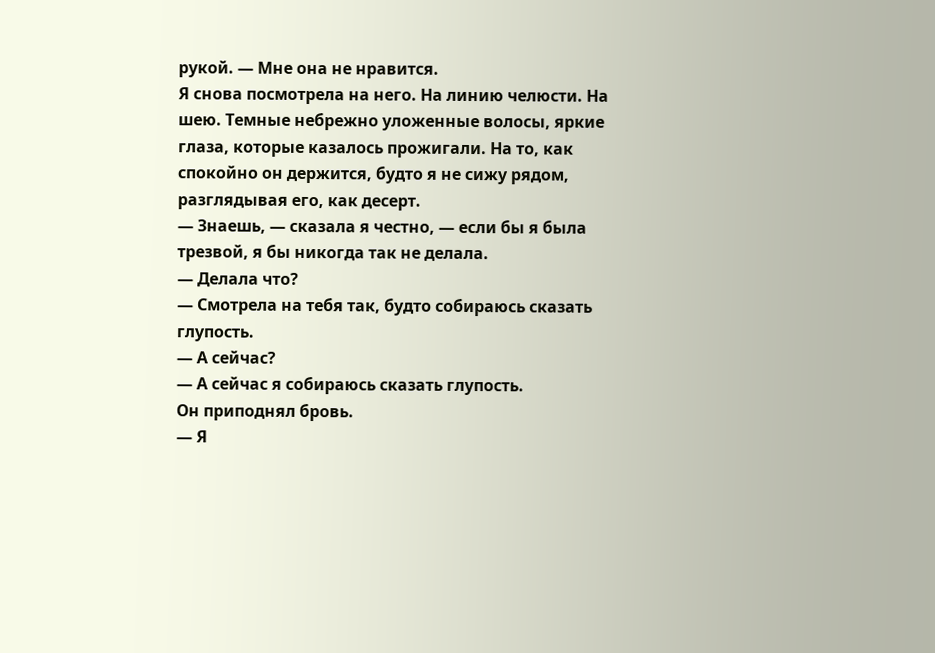рукой. — Мне она не нравится.
Я снова посмотрела на него. На линию челюсти. На шею. Темные небрежно уложенные волосы, яркие глаза, которые казалось прожигали. На то, как спокойно он держится, будто я не сижу рядом, разглядывая его, как десерт.
— Знаешь, — сказала я честно, — если бы я была трезвой, я бы никогда так не делала.
— Делала что?
— Смотрела на тебя так, будто собираюсь сказать глупость.
— А сейчас?
— А сейчас я собираюсь сказать глупость.
Он приподнял бровь.
— Я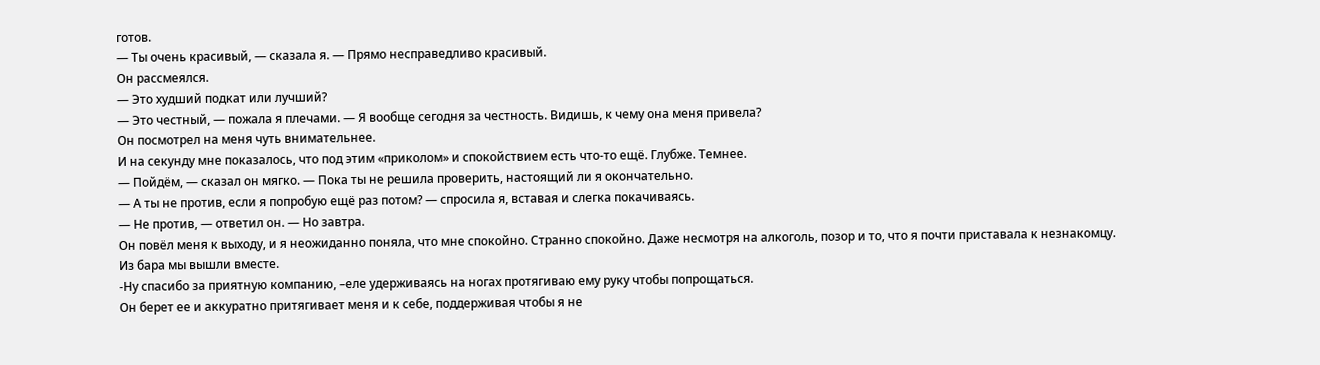готов.
— Ты очень красивый, — сказала я. — Прямо несправедливо красивый.
Он рассмеялся.
— Это худший подкат или лучший?
— Это честный, — пожала я плечами. — Я вообще сегодня за честность. Видишь, к чему она меня привела?
Он посмотрел на меня чуть внимательнее.
И на секунду мне показалось, что под этим «приколом» и спокойствием есть что-то ещё. Глубже. Темнее.
— Пойдём, — сказал он мягко. — Пока ты не решила проверить, настоящий ли я окончательно.
— А ты не против, если я попробую ещё раз потом? — спросила я, вставая и слегка покачиваясь.
— Не против, — ответил он. — Но завтра.
Он повёл меня к выходу, и я неожиданно поняла, что мне спокойно. Странно спокойно. Даже несмотря на алкоголь, позор и то, что я почти приставала к незнакомцу.
Из бара мы вышли вместе.
-Ну спасибо за приятную компанию, –еле удерживаясь на ногах протягиваю ему руку чтобы попрощаться.
Он берет ее и аккуратно притягивает меня и к себе, поддерживая чтобы я не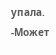упала.
-Может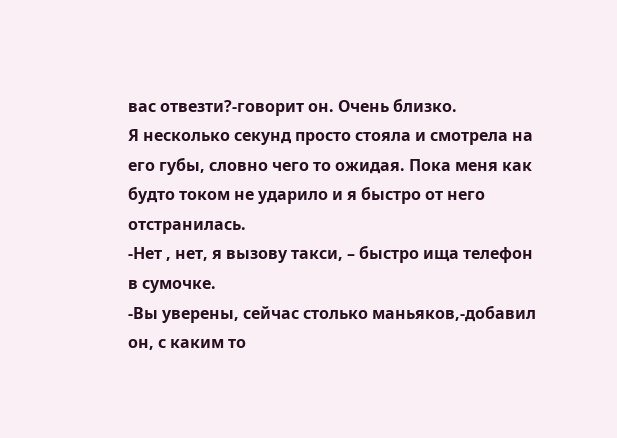вас отвезти?-говорит он. Очень близко.
Я несколько секунд просто стояла и смотрела на его губы, словно чего то ожидая. Пока меня как будто током не ударило и я быстро от него отстранилась.
-Нет , нет, я вызову такси, – быстро ища телефон в сумочке.
-Вы уверены, сейчас столько маньяков,-добавил он, с каким то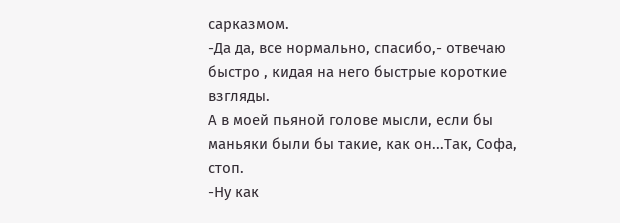сарказмом.
-Да да, все нормально, спасибо,- отвечаю быстро , кидая на него быстрые короткие взгляды.
А в моей пьяной голове мысли, если бы маньяки были бы такие, как он...Так, Софа, стоп.
-Ну как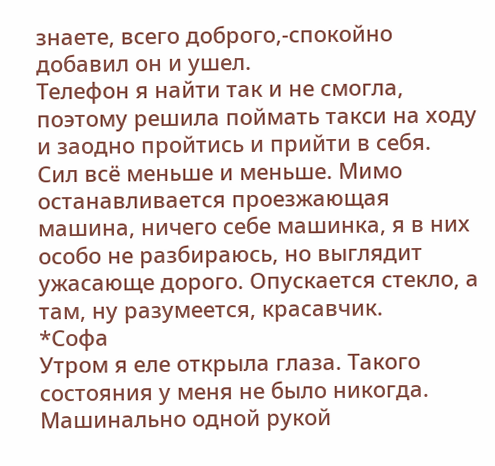знаете, всего доброго,-спокойно добавил он и ушел.
Телефон я найти так и не смогла, поэтому решила поймать такси на ходу и заодно пройтись и прийти в себя.
Сил всё меньше и меньше. Мимо останавливается проезжающая машина, ничего себе машинка, я в них особо не разбираюсь, но выглядит ужасающе дорого. Опускается стекло, а там, ну разумеется, красавчик.
*Софа
Утром я еле открыла глаза. Такого состояния у меня не было никогда.
Машинально одной рукой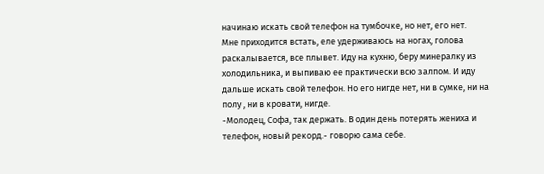начинаю искать свой телефон на тумбочке, но нет, его нет.
Мне приходится встать, еле удерживаюсь на ногах, голова раскалывается, все плывет. Иду на кухню, беру минералку из холодильника, и выпиваю ее практически всю залпом. И иду дальше искать свой телефон. Но его нигде нет, ни в сумке, ни на полу , ни в кровати, нигде.
-Молодец, Софа, так держать. В один день потерять жениха и телефон, новый рекорд.- говорю сама себе.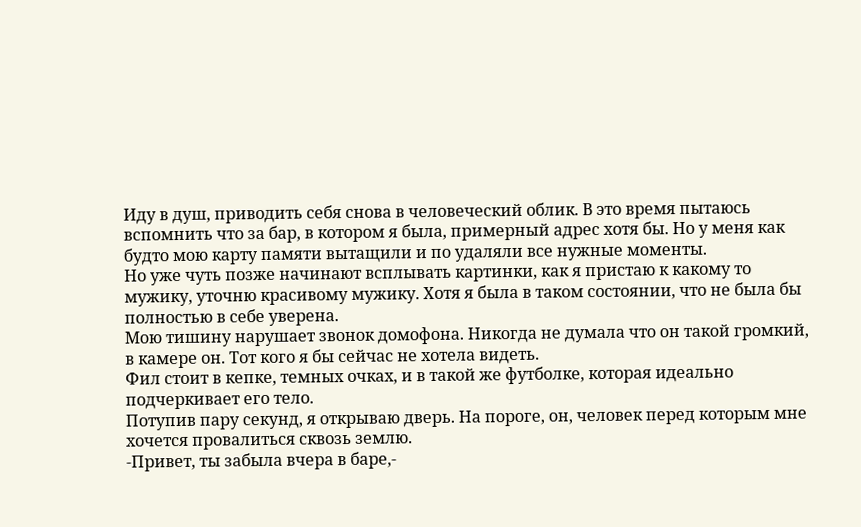Иду в душ, приводить себя снова в человеческий облик. В это время пытаюсь вспомнить что за бар, в котором я была, примерный адрес хотя бы. Но у меня как будто мою карту памяти вытащили и по удаляли все нужные моменты.
Но уже чуть позже начинают всплывать картинки, как я пристаю к какому то мужику, уточню красивому мужику. Хотя я была в таком состоянии, что не была бы полностью в себе уверена.
Мою тишину нарушает звонок домофона. Никогда не думала что он такой громкий, в камере он. Тот кого я бы сейчас не хотела видеть.
Фил стоит в кепке, темных очках, и в такой же футболке, которая идеально подчеркивает его тело.
Потупив пару секунд, я открываю дверь. На пороге, он, человек перед которым мне хочется провалиться сквозь землю.
-Привет, ты забыла вчера в баре,-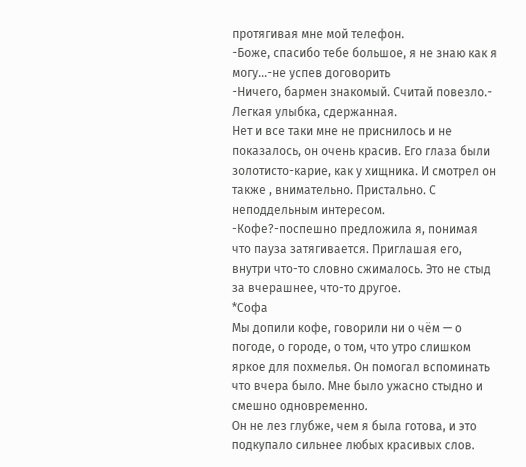протягивая мне мой телефон.
-Боже, спасибо тебе большое, я не знаю как я могу...-не успев договорить
-Ничего, бармен знакомый. Считай повезло.- Легкая улыбка, сдержанная.
Нет и все таки мне не приснилось и не показалось, он очень красив. Его глаза были золотисто-карие, как у хищника. И смотрел он также , внимательно. Пристально. С неподдельным интересом.
-Кофе?-поспешно предложила я, понимая что пауза затягивается. Приглашая его, внутри что-то словно сжималось. Это не стыд за вчерашнее, что-то другое.
*Софа
Мы допили кофе, говорили ни о чём — о погоде, о городе, о том, что утро слишком яркое для похмелья. Он помогал вспоминать что вчера было. Мне было ужасно стыдно и смешно одновременно.
Он не лез глубже, чем я была готова, и это подкупало сильнее любых красивых слов.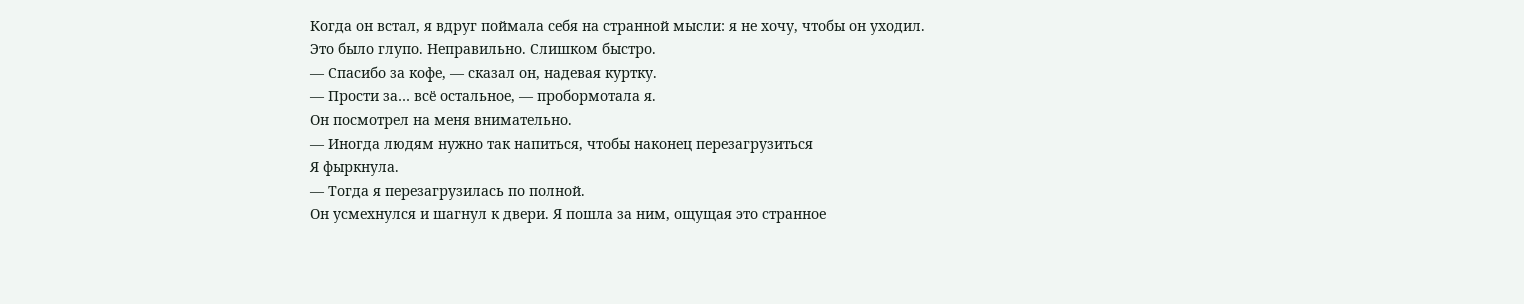Когда он встал, я вдруг поймала себя на странной мысли: я не хочу, чтобы он уходил.
Это было глупо. Неправильно. Слишком быстро.
— Спасибо за кофе, — сказал он, надевая куртку.
— Прости за… всё остальное, — пробормотала я.
Он посмотрел на меня внимательно.
— Иногда людям нужно так напиться, чтобы наконец перезагрузиться
Я фыркнула.
— Тогда я перезагрузилась по полной.
Он усмехнулся и шагнул к двери. Я пошла за ним, ощущая это странное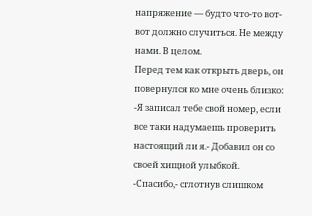напряжение — будто что-то вот-вот должно случиться. Не между нами. В целом.
Перед тем как открыть дверь, он повернулся ко мне очень близко:
-Я записал тебе свой номер, если все таки надумаешь проверить настоящий ли я.- Добавил он со своей хищной улыбкой.
-Спасибо,- сглотнув слишком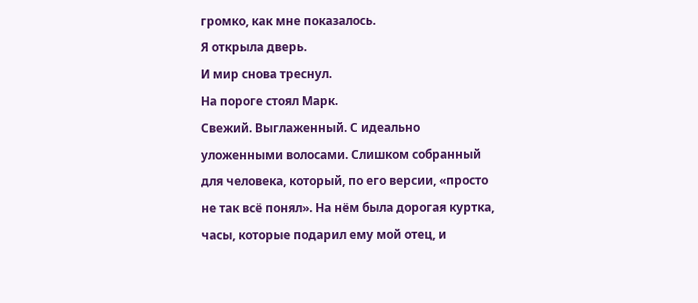громко, как мне показалось.
Я открыла дверь.
И мир снова треснул.
На пороге стоял Марк.
Свежий. Выглаженный. С идеально уложенными волосами. Слишком собранный для человека, который, по его версии, «просто не так всё понял». На нём была дорогая куртка, часы, которые подарил ему мой отец, и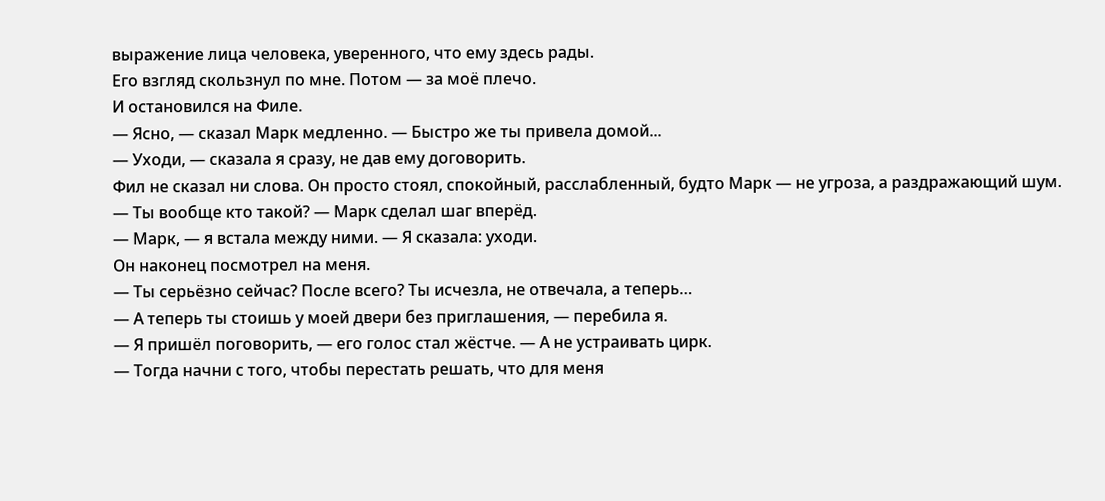выражение лица человека, уверенного, что ему здесь рады.
Его взгляд скользнул по мне. Потом — за моё плечо.
И остановился на Филе.
— Ясно, — сказал Марк медленно. — Быстро же ты привела домой...
— Уходи, — сказала я сразу, не дав ему договорить.
Фил не сказал ни слова. Он просто стоял, спокойный, расслабленный, будто Марк — не угроза, а раздражающий шум.
— Ты вообще кто такой? — Марк сделал шаг вперёд.
— Марк, — я встала между ними. — Я сказала: уходи.
Он наконец посмотрел на меня.
— Ты серьёзно сейчас? После всего? Ты исчезла, не отвечала, а теперь…
— А теперь ты стоишь у моей двери без приглашения, — перебила я.
— Я пришёл поговорить, — его голос стал жёстче. — А не устраивать цирк.
— Тогда начни с того, чтобы перестать решать, что для меня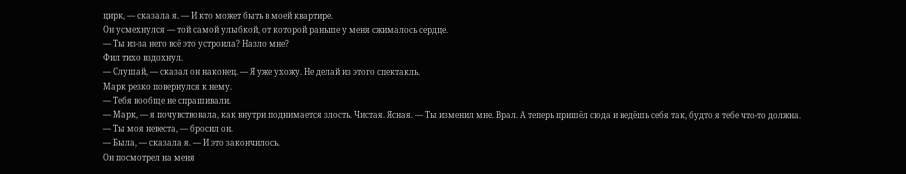цирк, — сказала я. — И кто может быть в моей квартире.
Он усмехнулся — той самой улыбкой, от которой раньше у меня сжималось сердце.
— Ты из-за него всё это устроила? Назло мне?
Фил тихо вздохнул.
— Слушай, — сказал он наконец. — Я уже ухожу. Не делай из этого спектакль.
Марк резко повернулся к нему.
— Тебя вообще не спрашивали.
— Марк, — я почувствовала, как внутри поднимается злость. Чистая. Ясная. — Ты изменил мне. Врал. А теперь пришёл сюда и ведёшь себя так, будто я тебе что-то должна.
— Ты моя невеста, — бросил он.
— Была, — сказала я. — И это закончилось.
Он посмотрел на меня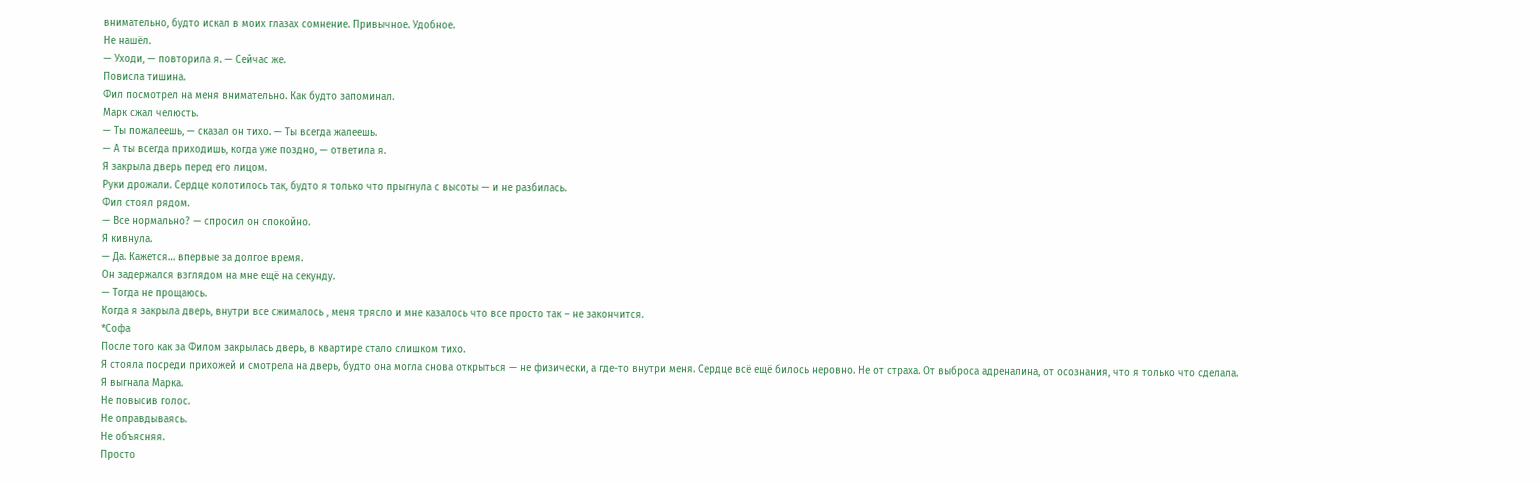внимательно, будто искал в моих глазах сомнение. Привычное. Удобное.
Не нашёл.
— Уходи, — повторила я. — Сейчас же.
Повисла тишина.
Фил посмотрел на меня внимательно. Как будто запоминал.
Марк сжал челюсть.
— Ты пожалеешь, — сказал он тихо. — Ты всегда жалеешь.
— А ты всегда приходишь, когда уже поздно, — ответила я.
Я закрыла дверь перед его лицом.
Руки дрожали. Сердце колотилось так, будто я только что прыгнула с высоты — и не разбилась.
Фил стоял рядом.
— Все нормально? — спросил он спокойно.
Я кивнула.
— Да. Кажется… впервые за долгое время.
Он задержался взглядом на мне ещё на секунду.
— Тогда не прощаюсь.
Когда я закрыла дверь, внутри все сжималось , меня трясло и мне казалось что все просто так – не закончится.
*Софа
После того как за Филом закрылась дверь, в квартире стало слишком тихо.
Я стояла посреди прихожей и смотрела на дверь, будто она могла снова открыться — не физически, а где-то внутри меня. Сердце всё ещё билось неровно. Не от страха. От выброса адреналина, от осознания, что я только что сделала.
Я выгнала Марка.
Не повысив голос.
Не оправдываясь.
Не объясняя.
Просто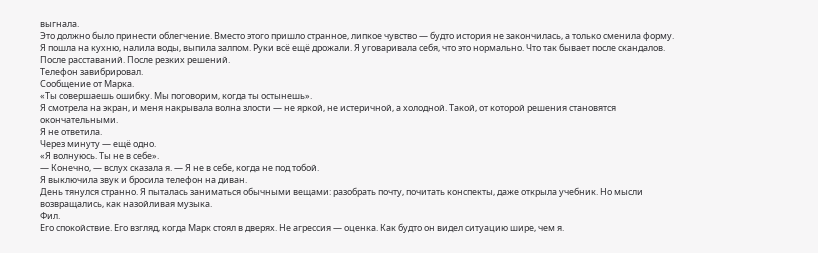выгнала.
Это должно было принести облегчение. Вместо этого пришло странное, липкое чувство — будто история не закончилась, а только сменила форму.
Я пошла на кухню, налила воды, выпила залпом. Руки всё ещё дрожали. Я уговаривала себя, что это нормально. Что так бывает после скандалов. После расставаний. После резких решений.
Телефон завибрировал.
Сообщение от Марка.
«Ты совершаешь ошибку. Мы поговорим, когда ты остынешь».
Я смотрела на экран, и меня накрывала волна злости — не яркой, не истеричной, а холодной. Такой, от которой решения становятся окончательными.
Я не ответила.
Через минуту — ещё одно.
«Я волнуюсь. Ты не в себе».
— Конечно, — вслух сказала я. — Я не в себе, когда не под тобой.
Я выключила звук и бросила телефон на диван.
День тянулся странно. Я пыталась заниматься обычными вещами: разобрать почту, почитать конспекты, даже открыла учебник. Но мысли возвращались, как назойливая музыка.
Фил.
Его спокойствие. Его взгляд, когда Марк стоял в дверях. Не агрессия — оценка. Как будто он видел ситуацию шире, чем я.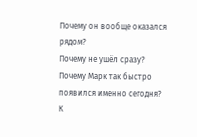Почему он вообще оказался рядом?
Почему не ушёл сразу?
Почему Марк так быстро появился именно сегодня?
К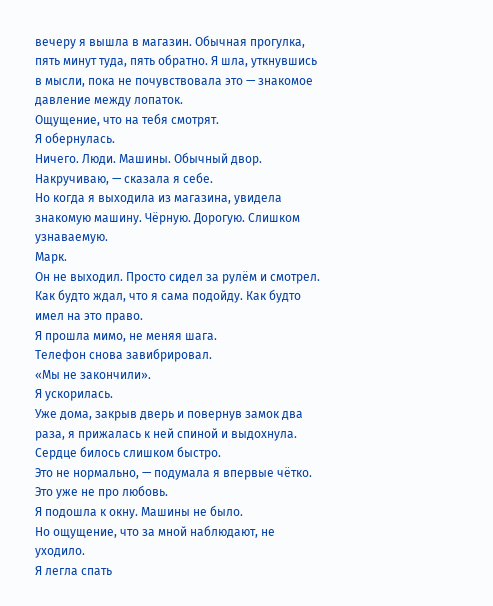вечеру я вышла в магазин. Обычная прогулка, пять минут туда, пять обратно. Я шла, уткнувшись в мысли, пока не почувствовала это — знакомое давление между лопаток.
Ощущение, что на тебя смотрят.
Я обернулась.
Ничего. Люди. Машины. Обычный двор.
Накручиваю, — сказала я себе.
Но когда я выходила из магазина, увидела знакомую машину. Чёрную. Дорогую. Слишком узнаваемую.
Марк.
Он не выходил. Просто сидел за рулём и смотрел. Как будто ждал, что я сама подойду. Как будто имел на это право.
Я прошла мимо, не меняя шага.
Телефон снова завибрировал.
«Мы не закончили».
Я ускорилась.
Уже дома, закрыв дверь и повернув замок два раза, я прижалась к ней спиной и выдохнула. Сердце билось слишком быстро.
Это не нормально, — подумала я впервые чётко.
Это уже не про любовь.
Я подошла к окну. Машины не было.
Но ощущение, что за мной наблюдают, не уходило.
Я легла спать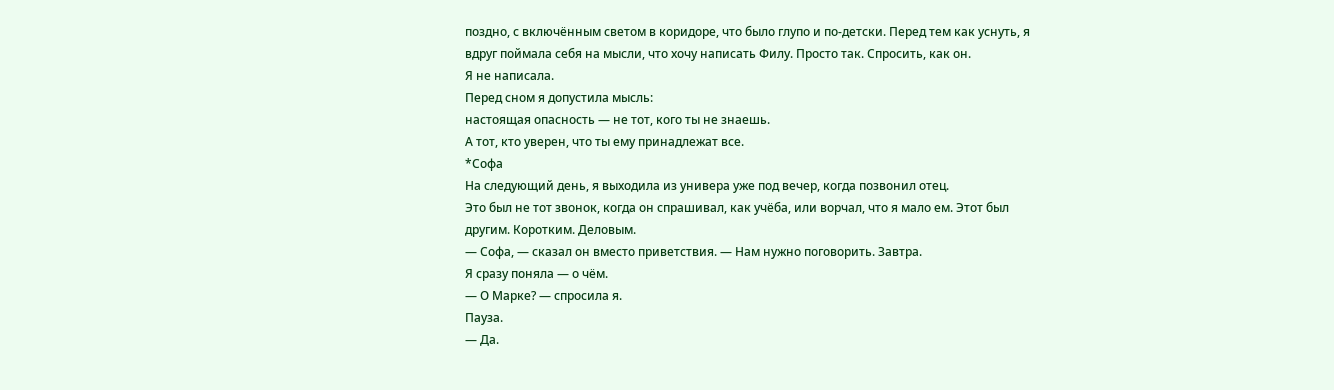поздно, с включённым светом в коридоре, что было глупо и по-детски. Перед тем как уснуть, я вдруг поймала себя на мысли, что хочу написать Филу. Просто так. Спросить, как он.
Я не написала.
Перед сном я допустила мысль:
настоящая опасность — не тот, кого ты не знаешь.
А тот, кто уверен, что ты ему принадлежат все.
*Софа
На следующий день, я выходила из универа уже под вечер, когда позвонил отец.
Это был не тот звонок, когда он спрашивал, как учёба, или ворчал, что я мало ем. Этот был другим. Коротким. Деловым.
— Софа, — сказал он вместо приветствия. — Нам нужно поговорить. Завтра.
Я сразу поняла — о чём.
— О Марке? — спросила я.
Пауза.
— Да.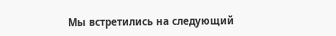Мы встретились на следующий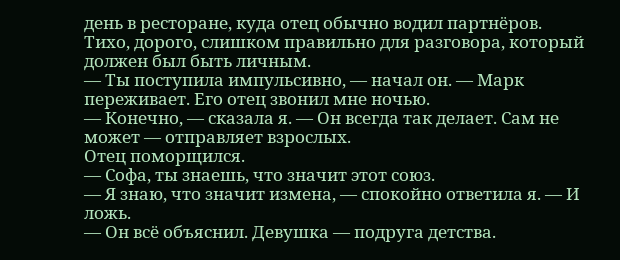день в ресторане, куда отец обычно водил партнёров. Тихо, дорого, слишком правильно для разговора, который должен был быть личным.
— Ты поступила импульсивно, — начал он. — Марк переживает. Его отец звонил мне ночью.
— Конечно, — сказала я. — Он всегда так делает. Сам не может — отправляет взрослых.
Отец поморщился.
— Софа, ты знаешь, что значит этот союз.
— Я знаю, что значит измена, — спокойно ответила я. — И ложь.
— Он всё объяснил. Девушка — подруга детства.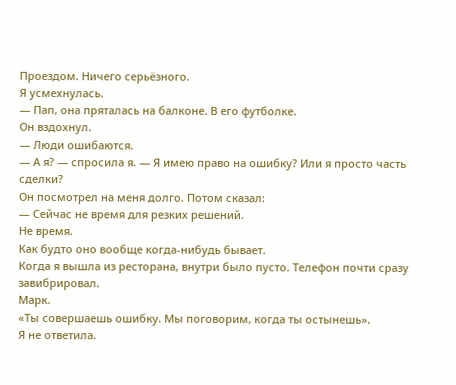Проездом. Ничего серьёзного.
Я усмехнулась.
— Пап, она пряталась на балконе. В его футболке.
Он вздохнул.
— Люди ошибаются.
— А я? — спросила я. — Я имею право на ошибку? Или я просто часть сделки?
Он посмотрел на меня долго. Потом сказал:
— Сейчас не время для резких решений.
Не время.
Как будто оно вообще когда-нибудь бывает.
Когда я вышла из ресторана, внутри было пусто. Телефон почти сразу завибрировал.
Марк.
«Ты совершаешь ошибку. Мы поговорим, когда ты остынешь».
Я не ответила.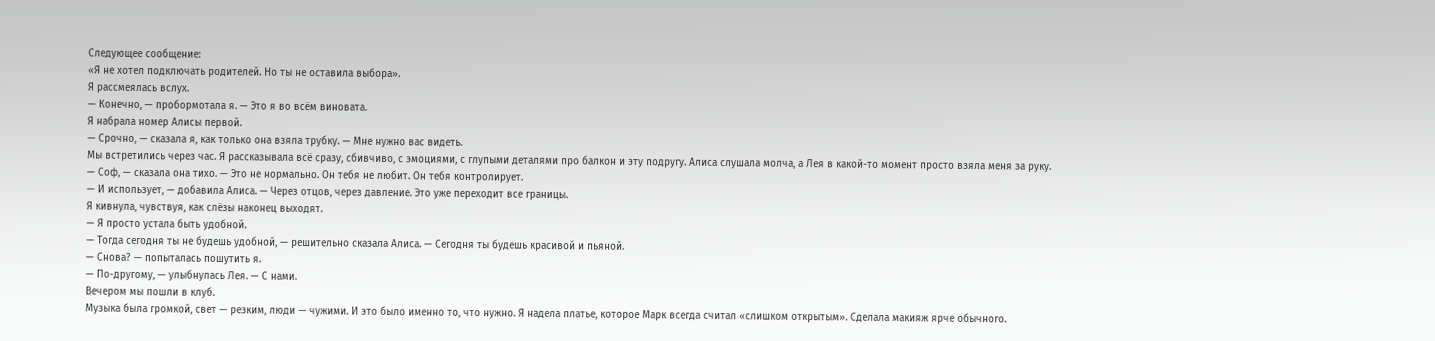Следующее сообщение:
«Я не хотел подключать родителей. Но ты не оставила выбора».
Я рассмеялась вслух.
— Конечно, — пробормотала я. — Это я во всём виновата.
Я набрала номер Алисы первой.
— Срочно, — сказала я, как только она взяла трубку. — Мне нужно вас видеть.
Мы встретились через час. Я рассказывала всё сразу, сбивчиво, с эмоциями, с глупыми деталями про балкон и эту подругу. Алиса слушала молча, а Лея в какой-то момент просто взяла меня за руку.
— Соф, — сказала она тихо. — Это не нормально. Он тебя не любит. Он тебя контролирует.
— И использует, — добавила Алиса. — Через отцов, через давление. Это уже переходит все границы.
Я кивнула, чувствуя, как слёзы наконец выходят.
— Я просто устала быть удобной.
— Тогда сегодня ты не будешь удобной, — решительно сказала Алиса. — Сегодня ты будешь красивой и пьяной.
— Снова? — попыталась пошутить я.
— По-другому, — улыбнулась Лея. — С нами.
Вечером мы пошли в клуб.
Музыка была громкой, свет — резким, люди — чужими. И это было именно то, что нужно. Я надела платье, которое Марк всегда считал «слишком открытым». Сделала макияж ярче обычного.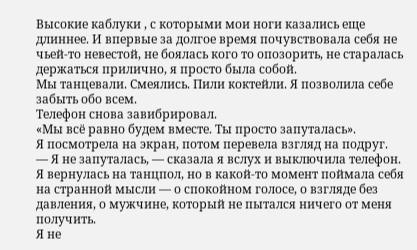Высокие каблуки , с которыми мои ноги казались еще длиннее. И впервые за долгое время почувствовала себя не чьей-то невестой, не боялась кого то опозорить, не старалась держаться прилично, я просто была собой.
Мы танцевали. Смеялись. Пили коктейли. Я позволила себе забыть обо всем.
Телефон снова завибрировал.
«Мы всё равно будем вместе. Ты просто запуталась».
Я посмотрела на экран, потом перевела взгляд на подруг.
— Я не запуталась, — сказала я вслух и выключила телефон.
Я вернулась на танцпол, но в какой-то момент поймала себя на странной мысли — о спокойном голосе, о взгляде без давления, о мужчине, который не пытался ничего от меня получить.
Я не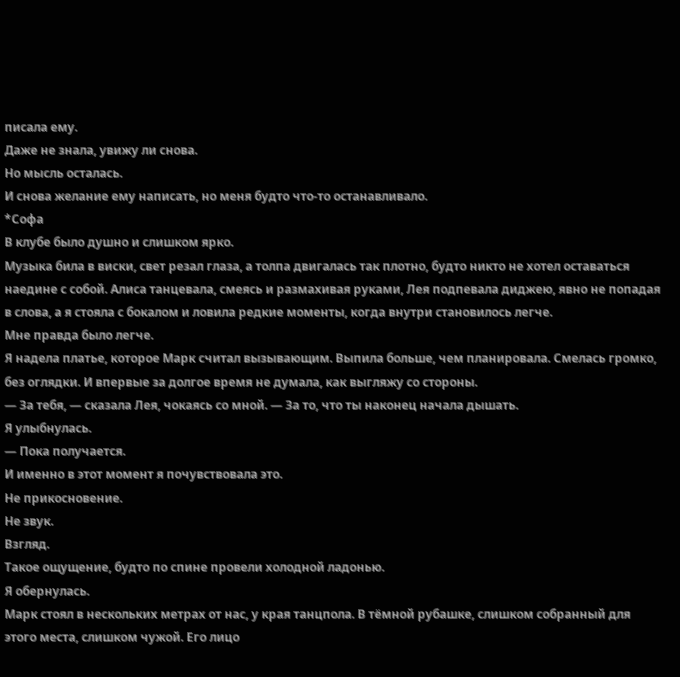писала ему.
Даже не знала, увижу ли снова.
Но мысль осталась.
И снова желание ему написать, но меня будто что-то останавливало.
*Софа
В клубе было душно и слишком ярко.
Музыка била в виски, свет резал глаза, а толпа двигалась так плотно, будто никто не хотел оставаться наедине с собой. Алиса танцевала, смеясь и размахивая руками, Лея подпевала диджею, явно не попадая в слова, а я стояла с бокалом и ловила редкие моменты, когда внутри становилось легче.
Мне правда было легче.
Я надела платье, которое Марк считал вызывающим. Выпила больше, чем планировала. Смелась громко, без оглядки. И впервые за долгое время не думала, как выгляжу со стороны.
— За тебя, — сказала Лея, чокаясь со мной. — За то, что ты наконец начала дышать.
Я улыбнулась.
— Пока получается.
И именно в этот момент я почувствовала это.
Не прикосновение.
Не звук.
Взгляд.
Такое ощущение, будто по спине провели холодной ладонью.
Я обернулась.
Марк стоял в нескольких метрах от нас, у края танцпола. В тёмной рубашке, слишком собранный для этого места, слишком чужой. Его лицо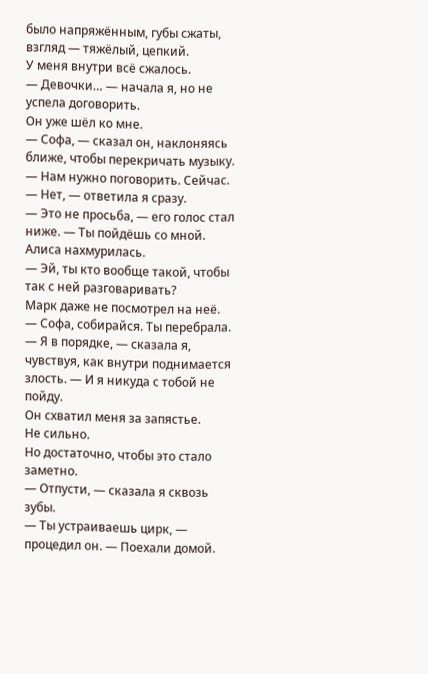было напряжённым, губы сжаты, взгляд — тяжёлый, цепкий.
У меня внутри всё сжалось.
— Девочки… — начала я, но не успела договорить.
Он уже шёл ко мне.
— Софа, — сказал он, наклоняясь ближе, чтобы перекричать музыку. — Нам нужно поговорить. Сейчас.
— Нет, — ответила я сразу.
— Это не просьба, — его голос стал ниже. — Ты пойдёшь со мной.
Алиса нахмурилась.
— Эй, ты кто вообще такой, чтобы так с ней разговаривать?
Марк даже не посмотрел на неё.
— Софа, собирайся. Ты перебрала.
— Я в порядке, — сказала я, чувствуя, как внутри поднимается злость. — И я никуда с тобой не пойду.
Он схватил меня за запястье.
Не сильно.
Но достаточно, чтобы это стало заметно.
— Отпусти, — сказала я сквозь зубы.
— Ты устраиваешь цирк, — процедил он. — Поехали домой.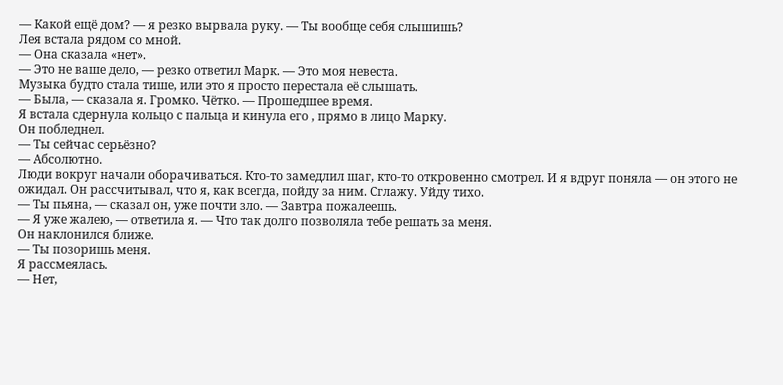— Какой ещё дом? — я резко вырвала руку. — Ты вообще себя слышишь?
Лея встала рядом со мной.
— Она сказала «нет».
— Это не ваше дело, — резко ответил Марк. — Это моя невеста.
Музыка будто стала тише, или это я просто перестала её слышать.
— Была, — сказала я. Громко. Чётко. — Прошедшее время.
Я встала сдернула кольцо с пальца и кинула его , прямо в лицо Марку.
Он побледнел.
— Ты сейчас серьёзно?
— Абсолютно.
Люди вокруг начали оборачиваться. Кто-то замедлил шаг, кто-то откровенно смотрел. И я вдруг поняла — он этого не ожидал. Он рассчитывал, что я, как всегда, пойду за ним. Сглажу. Уйду тихо.
— Ты пьяна, — сказал он, уже почти зло. — Завтра пожалеешь.
— Я уже жалею, — ответила я. — Что так долго позволяла тебе решать за меня.
Он наклонился ближе.
— Ты позоришь меня.
Я рассмеялась.
— Нет,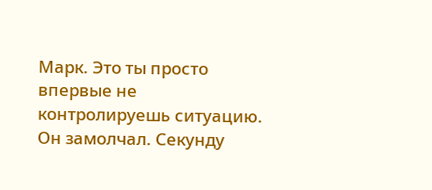Марк. Это ты просто впервые не контролируешь ситуацию.
Он замолчал. Секунду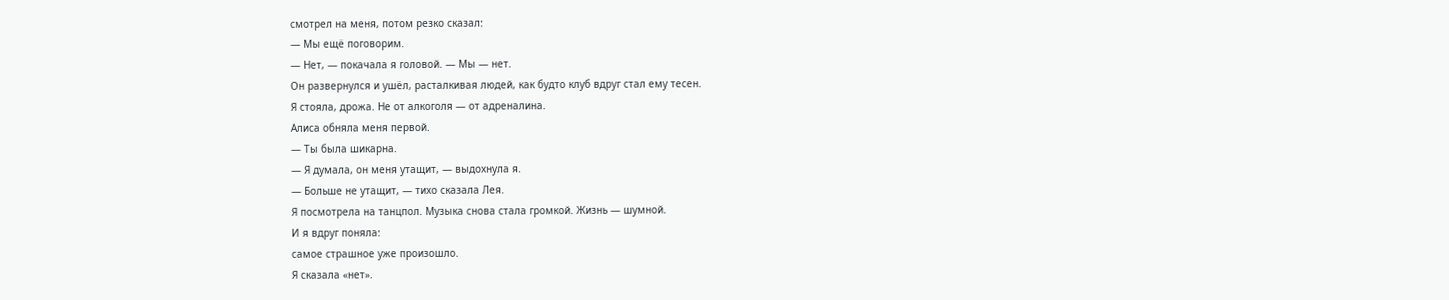смотрел на меня, потом резко сказал:
— Мы ещё поговорим.
— Нет, — покачала я головой. — Мы — нет.
Он развернулся и ушёл, расталкивая людей, как будто клуб вдруг стал ему тесен.
Я стояла, дрожа. Не от алкоголя — от адреналина.
Алиса обняла меня первой.
— Ты была шикарна.
— Я думала, он меня утащит, — выдохнула я.
— Больше не утащит, — тихо сказала Лея.
Я посмотрела на танцпол. Музыка снова стала громкой. Жизнь — шумной.
И я вдруг поняла:
самое страшное уже произошло.
Я сказала «нет».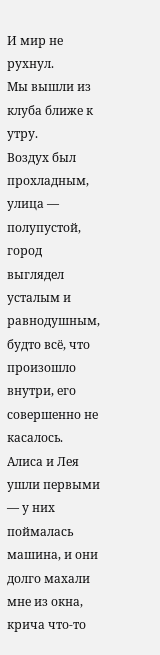И мир не рухнул.
Мы вышли из клуба ближе к утру.
Воздух был прохладным, улица — полупустой, город выглядел усталым и равнодушным, будто всё, что произошло внутри, его совершенно не касалось. Алиса и Лея ушли первыми — у них поймалась машина, и они долго махали мне из окна, крича что-то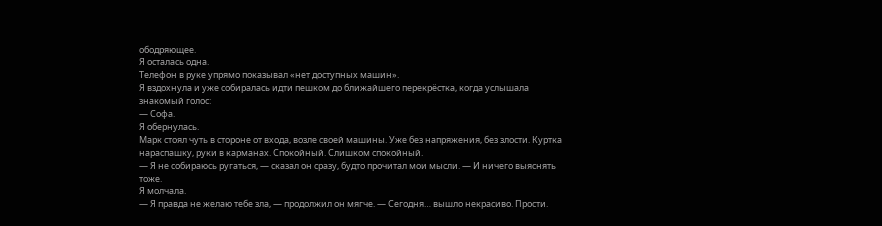ободряющее.
Я осталась одна.
Телефон в руке упрямо показывал «нет доступных машин».
Я вздохнула и уже собиралась идти пешком до ближайшего перекрёстка, когда услышала знакомый голос:
— Софа.
Я обернулась.
Марк стоял чуть в стороне от входа, возле своей машины. Уже без напряжения, без злости. Куртка нараспашку, руки в карманах. Спокойный. Слишком спокойный.
— Я не собираюсь ругаться, — сказал он сразу, будто прочитал мои мысли. — И ничего выяснять тоже.
Я молчала.
— Я правда не желаю тебе зла, — продолжил он мягче. — Сегодня… вышло некрасиво. Прости.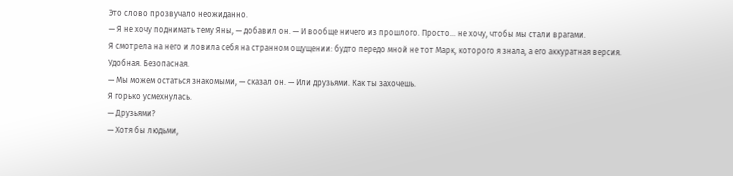Это слово прозвучало неожиданно.
— Я не хочу поднимать тему Яны, — добавил он. — И вообще ничего из прошлого. Просто… не хочу, чтобы мы стали врагами.
Я смотрела на него и ловила себя на странном ощущении: будто передо мной не тот Марк, которого я знала, а его аккуратная версия. Удобная. Безопасная.
— Мы можем остаться знакомыми, — сказал он. — Или друзьями. Как ты захочешь.
Я горько усмехнулась.
— Друзьями?
— Хотя бы людьми,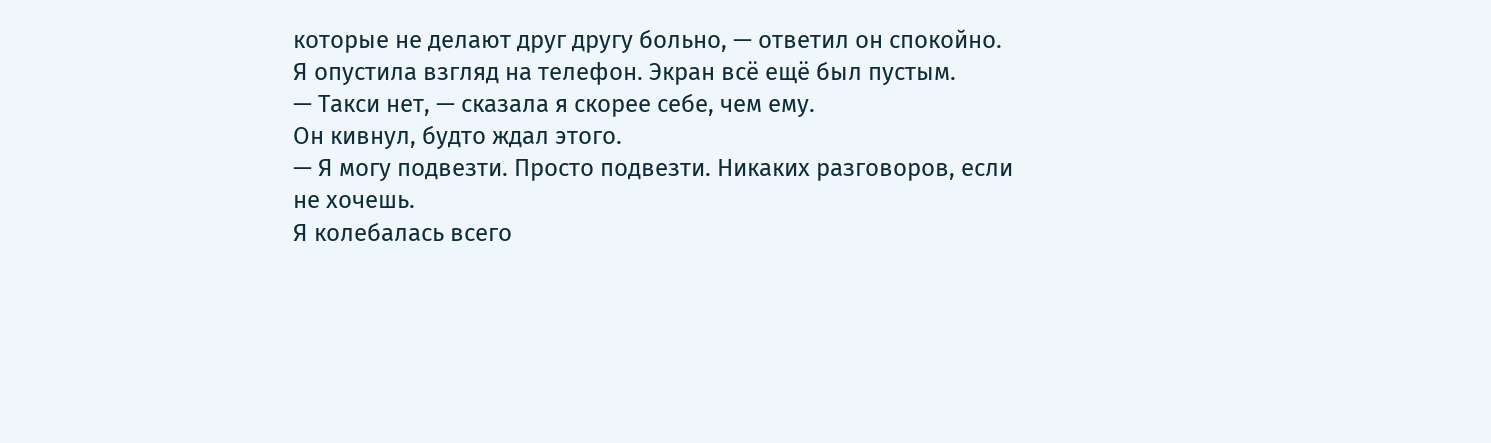которые не делают друг другу больно, — ответил он спокойно.
Я опустила взгляд на телефон. Экран всё ещё был пустым.
— Такси нет, — сказала я скорее себе, чем ему.
Он кивнул, будто ждал этого.
— Я могу подвезти. Просто подвезти. Никаких разговоров, если не хочешь.
Я колебалась всего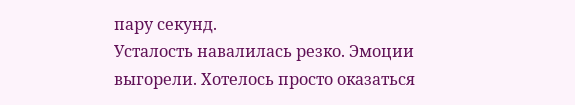пару секунд.
Усталость навалилась резко. Эмоции выгорели. Хотелось просто оказаться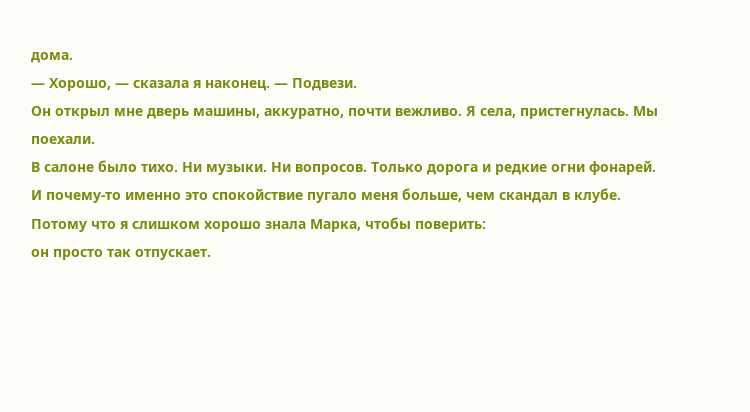дома.
— Хорошо, — сказала я наконец. — Подвези.
Он открыл мне дверь машины, аккуратно, почти вежливо. Я села, пристегнулась. Мы поехали.
В салоне было тихо. Ни музыки. Ни вопросов. Только дорога и редкие огни фонарей.
И почему-то именно это спокойствие пугало меня больше, чем скандал в клубе.
Потому что я слишком хорошо знала Марка, чтобы поверить:
он просто так отпускает.